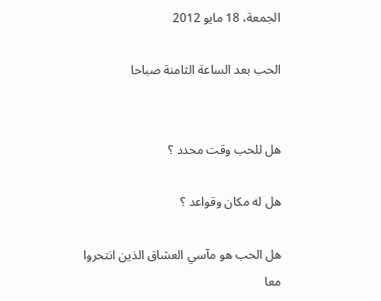الجمعة، 18 مايو 2012

الحب بعد الساعة الثامنة صباحا


هل للحب وقت محدد ؟

هل له مكان وقواعد ؟

هل الحب هو مآسي العشاق الذين انتحروا معا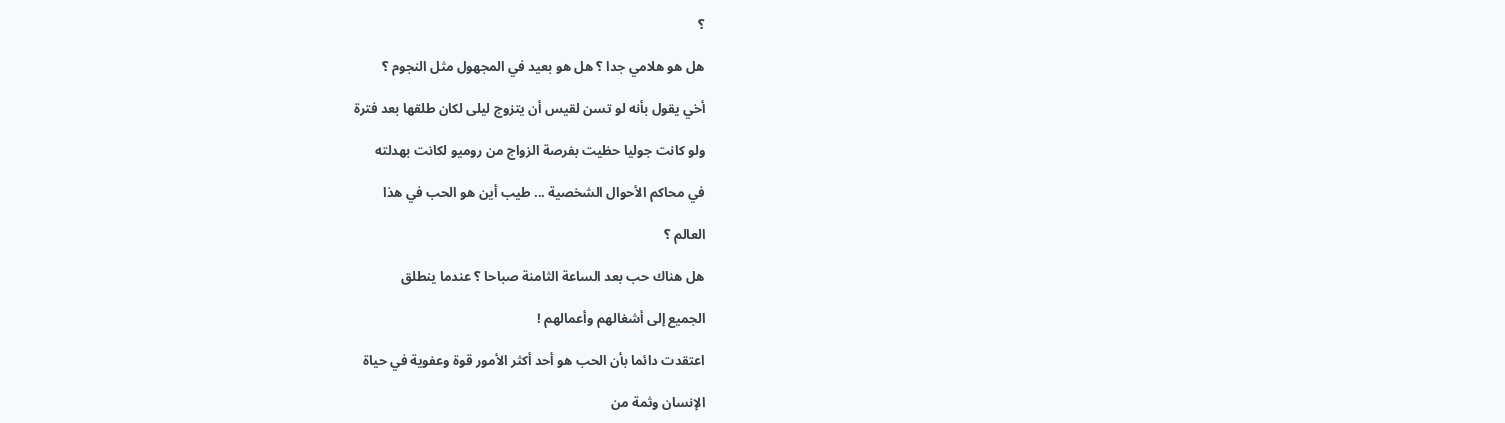؟

هل هو هلامي جدا ؟ هل هو بعيد في المجهول مثل النجوم ؟

أخي يقول بأنه لو تسن لقيس أن يتزوج ليلى لكان طلقها بعد فترة

ولو كانت جوليا حظيت بفرصة الزواج من روميو لكانت بهدلته

في محاكم الأحوال الشخصية ... طيب أين هو الحب في هذا

العالم ؟

هل هناك حب بعد الساعة الثامنة صباحا ؟ عندما ينطلق

الجميع إلى أشغالهم وأعمالهم !

اعتقدت دائما بأن الحب هو أحد أكثر الأمور قوة وعفوية في حياة

الإنسان وثمة من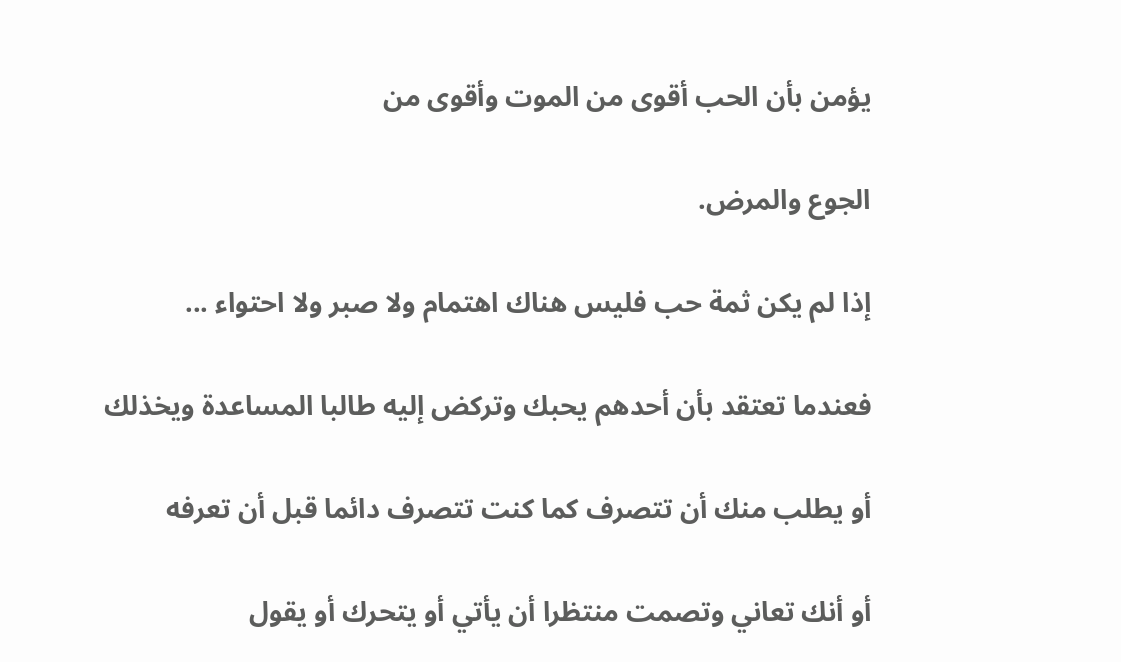يؤمن بأن الحب أقوى من الموت وأقوى من

الجوع والمرض.

إذا لم يكن ثمة حب فليس هناك اهتمام ولا صبر ولا احتواء ...

فعندما تعتقد بأن أحدهم يحبك وتركض إليه طالبا المساعدة ويخذلك

أو يطلب منك أن تتصرف كما كنت تتصرف دائما قبل أن تعرفه

أو أنك تعاني وتصمت منتظرا أن يأتي أو يتحرك أو يقول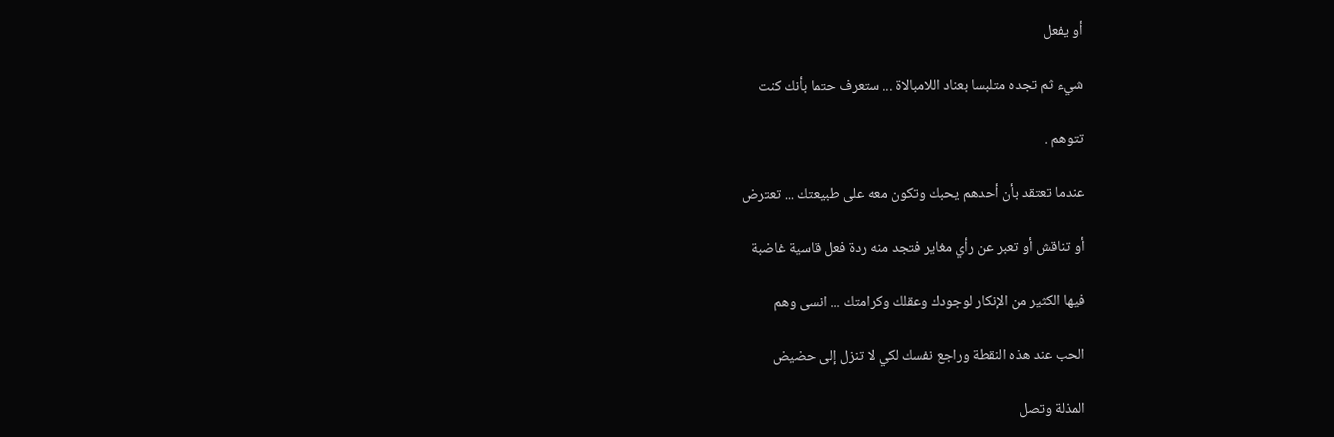أو يفعل

شيء ثم تجده متلبسا بعناد اللامبالاة ... ستعرف حتما بأنك كنت

تتوهم .

عندما تعتقد بأن أحدهم يحبك وتكون معه على طبيعتك ... تعترض

أو تناقش أو تعبر عن رأي مغاير فتجد منه ردة فعل قاسية غاضبة

فيها الكثير من الإنكار لوجودك وعقلك وكرامتك ... انسى وهم

الحب عند هذه النقطة وراجع نفسك لكي لا تنزل إلى حضيض

المذلة وتصل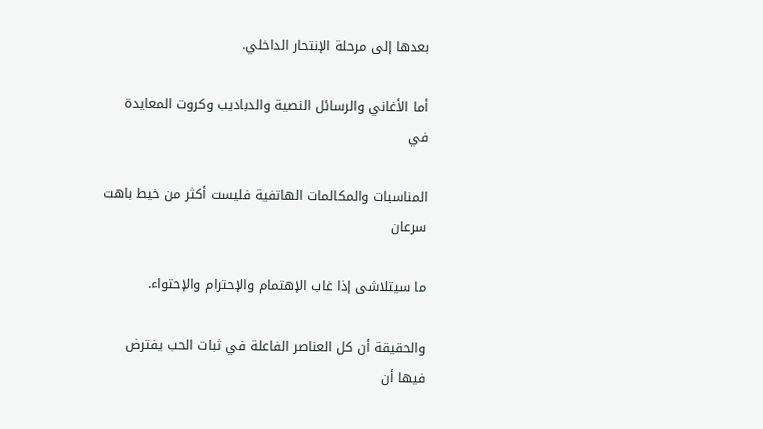بعدها إلى مرحلة الإنتحار الداخلي.

أما الأغاني والرسائل النصية والدباديب وكروت المعايدة في

المناسبات والمكالمات الهاتفية فليست أكثر من خيط باهت سرعان

ما سيتلاشى إذا غاب الإهتمام والإحترام والإحتواء.

والحقيقة أن كل العناصر الفاعلة في ثبات الحب يفترض فيها أن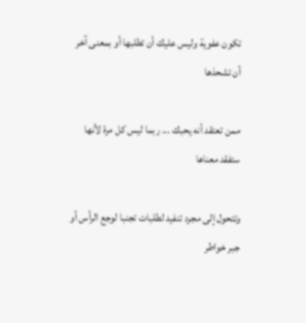تكون عفوية وليس عليك أن تطلبها أو بمعنى آخر أن تشحذها

ممن تعتقد أنه يحبك ... ربما ليس كل مرة لأنها ستفقد معناها

وتتحول إلى مجرد تنفيد لطلبات تجنبا لوجع الرأس أو جبر خواطر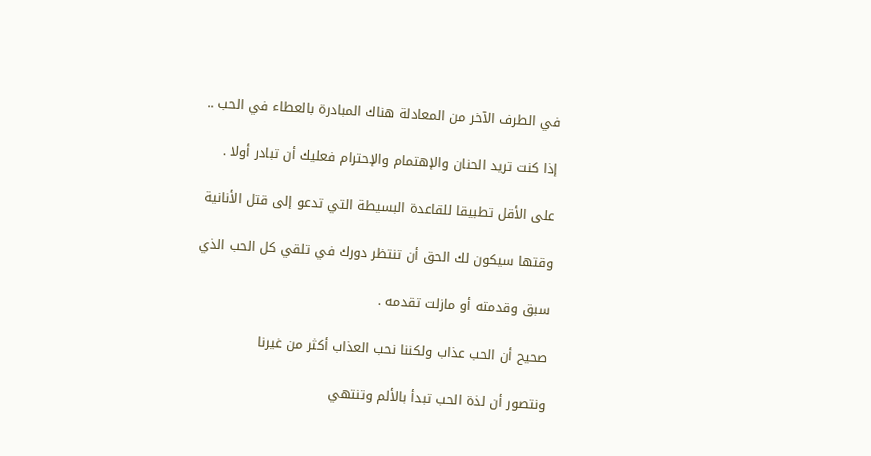في الطرف الآخر من المعادلة هناك المبادرة بالعطاء في الحب ..

إذا كنت تريد الحنان والإهتمام والإحترام فعليك أن تبادر أولا .

على الأقل تطبيقا للقاعدة البسيطة التي تدعو إلى قتل الأنانية

وقتها سيكون لك الحق أن تنتظر دورك في تلقي كل الحب الذي

سبق وقدمته أو مازلت تقدمه .

صحيح أن الحب عذاب ولكننا نحب العذاب أكثر من غيرنا

ونتصور أن لذة الحب تبدأ بالألم وتنتهي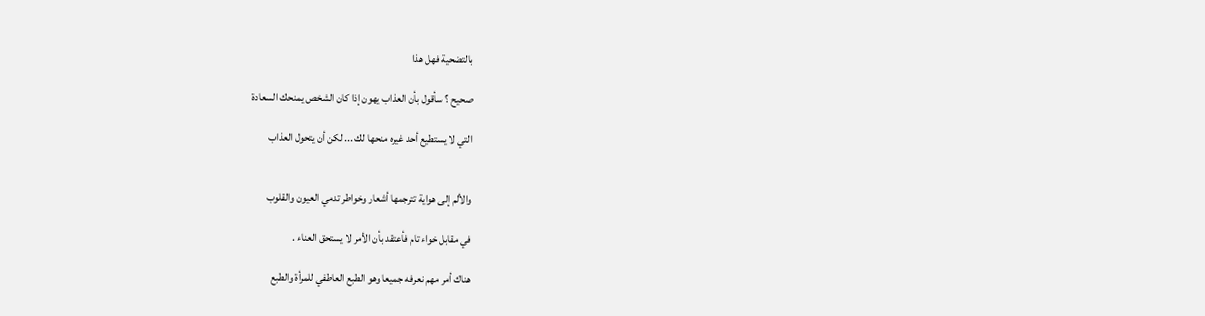بالتضحية فهل هذا

صحيح ؟ سأقول بأن العذاب يهون إذا كان الشخص يمنحك السعادة

التي لا يستطيع أحد غيره منحها لك ... لكن أن يتحول العذاب


والألم إلى هواية تترجمها أشعار وخواطر تدمي العيون والقلوب

في مقابل خواء تام فأعتقد بأن الأمر لا يستحق العناء .

هناك أمر مهم نعرفه جميعا وهو الطبع العاطفي للمرأة والطبع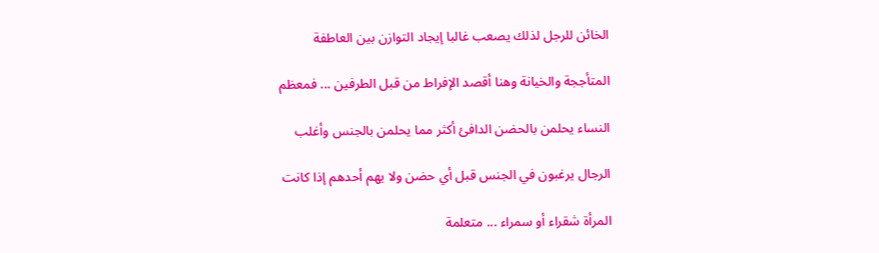الخائن للرجل لذلك يصعب غالبا إيجاد التوازن بين العاطفة

المتأججة والخيانة وهنا أقصد الإفراط من قبل الطرفين ... فمعظم

النساء يحلمن بالحضن الدافئ أكثر مما يحلمن بالجنس وأغلب

الرجال يرغبون في الجنس قبل أي حضن ولا يهم أحدهم إذا كانت

المرأة شقراء أو سمراء ... متعلمة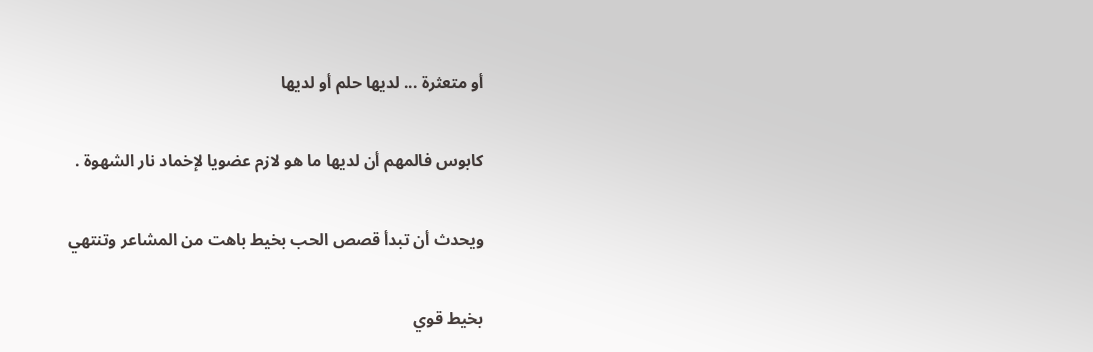أو متعثرة ... لديها حلم أو لديها

كابوس فالمهم أن لديها ما هو لازم عضويا لإخماد نار الشهوة .

ويحدث أن تبدأ قصص الحب بخيط باهت من المشاعر وتنتهي

بخيط قوي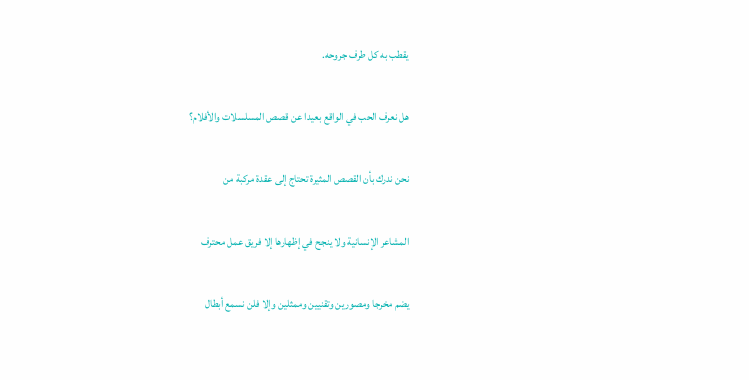يقطب به كل طرف جروحه.

هل نعرف الحب في الواقع بعيدا عن قصص المسلسلات والأفلام؟

نحن ندرك بأن القصص المثيرة تحتاج إلى عقدة مركبة من

المشاعر الإنسانية ولا ينجح في إظهارها إلا فريق عمل محترف

يضم مخرجا ومصورين وتقنيين وممثلين وإلا فلن نسمع أبطال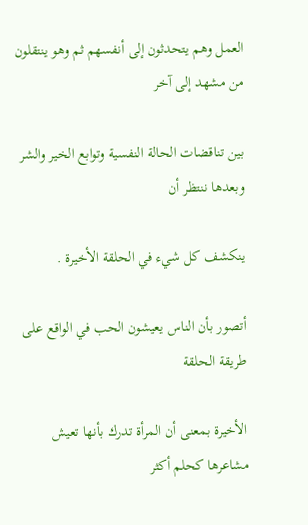العمل وهم يتحدثون إلى أنفسهم ثم وهو ينتقلون من مشهد إلى آخر

بين تناقضات الحالة النفسية وتوابع الخير والشر وبعدها ننتظر أن

ينكشف كل شيء في الحلقة الأخيرة .

أتصور بأن الناس يعيشون الحب في الواقع على طريقة الحلقة

الأخيرة بمعنى أن المرأة تدرك بأنها تعيش مشاعرها كحلم أكثر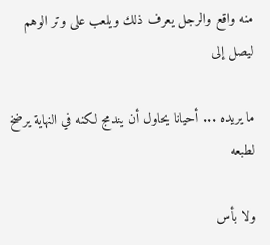منه واقع والرجل يعرف ذلك ويلعب على وتر الوهم ليصل إلى

ما يريده ... أحيانا يحاول أن يندمج لكنه في النهاية يرضخ لطبعه

ولا بأس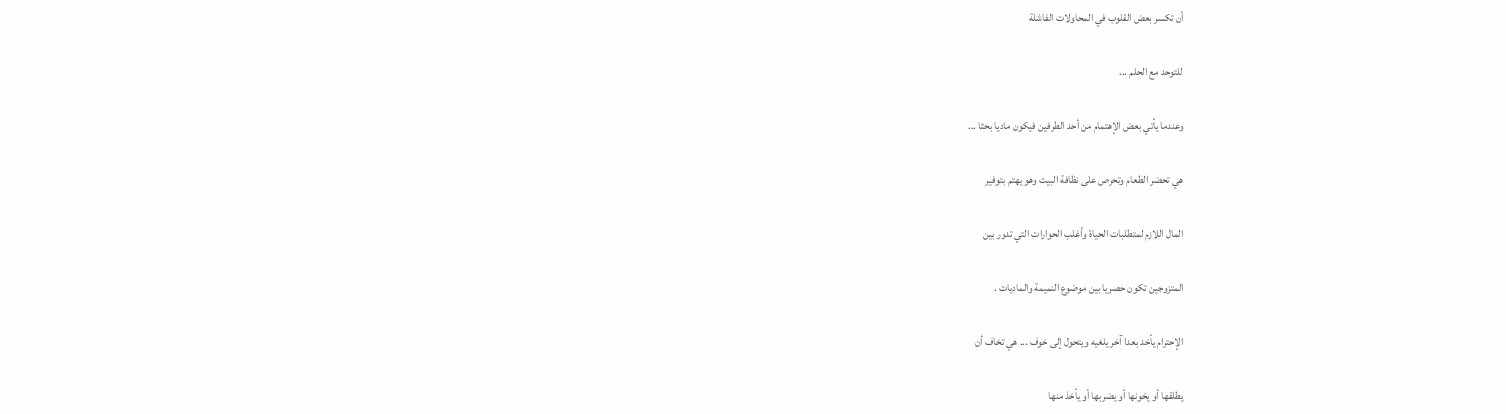أن تكسر بعض القلوب في المحاولات الفاشلة

للتوحد مع الحلم ...

وعندما يأتي بعض الإهتمام من أحد الطرفين فيكون ماديا بحثا ...

هي تحضر الطعام وتحرص على نظافة البيت وهو يهتم بتوفير

المال اللازم لمتطلبات الحياة وأغلب الحوارات التي تدور بين

المتزوجين تكون حصريا بين موضوع النميمة والماديات .

الإحترام يأخد بعدا آخر يلغيه ويتحول إلى خوف ... هي تخاف أن

يطلقها أو يخونها أو يضربها أو يأخذ منها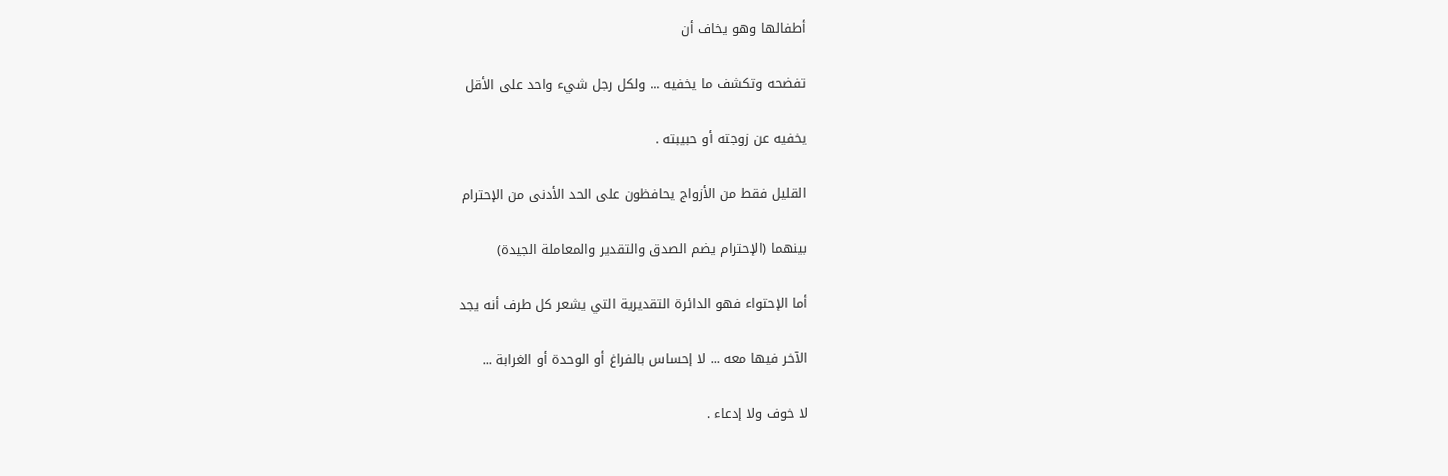أطفالها وهو يخاف أن

تفضحه وتكشف ما يخفيه ... ولكل رجل شيء واحد على الأقل

يخفيه عن زوجته أو حبيبته .

القليل فقط من الأزواج يحافظون على الحد الأدنى من الإحترام

بينهما (الإحترام يضم الصدق والتقدير والمعاملة الجيدة)

أما الإحتواء فهو الدائرة التقديرية التي يشعر كل طرف أنه يجد

الآخر فيها معه ... لا إحساس بالفراغ أو الوحدة أو الغرابة ...

لا خوف ولا إدعاء .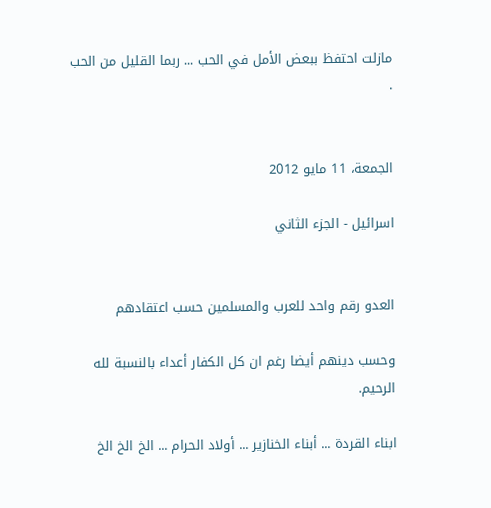مازلت احتفظ ببعض الأمل في الحب ... ربما القليل من الحب .


الجمعة، 11 مايو 2012

اسرائيل - الجزء الثاني


العدو رقم واحد للعرب والمسلمين حسب اعتقادهم

وحسب دينهم أيضا رغم ان كل الكفار أعداء بالنسبة لله الرحيم.

ابناء القردة ... أبناء الخنازير ... أولاد الحرام ... الخ الخ الخ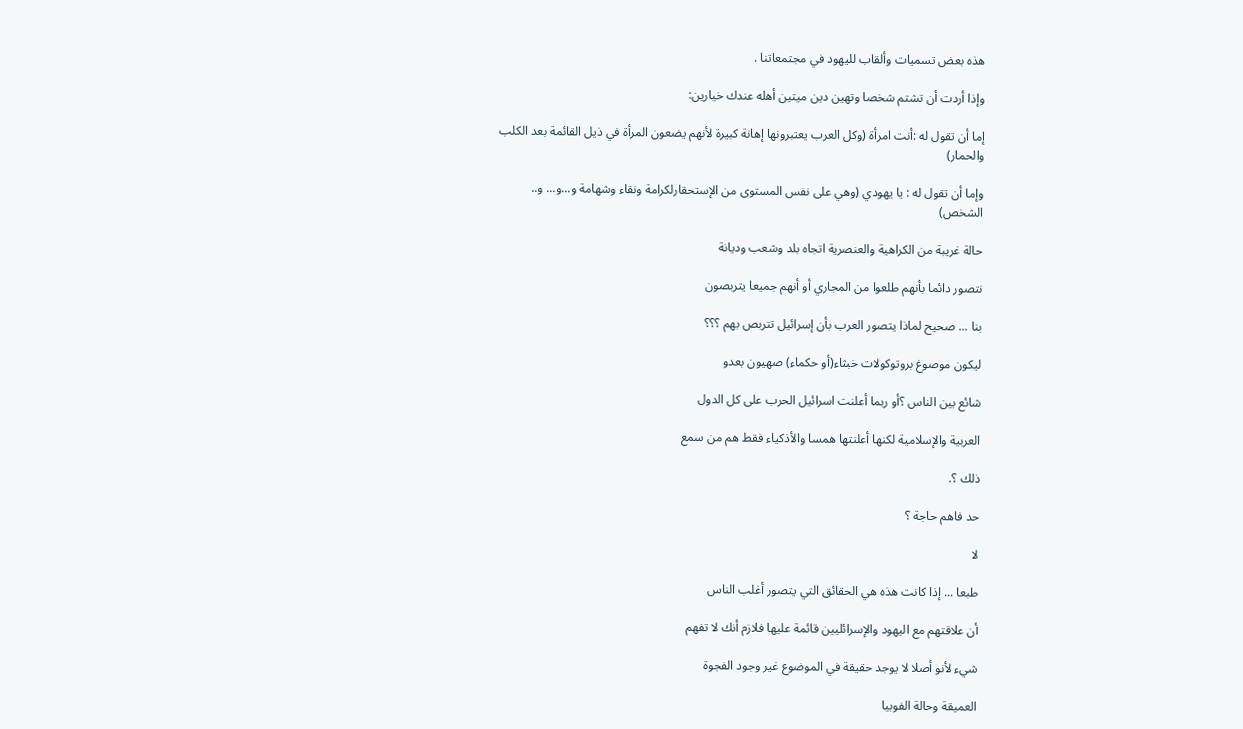هذه بعض تسميات وألقاب لليهود في مجتمعاتنا .

وإذا أردت أن تشتم شخصا وتهين دين ميتين أهله عندك خيارين:

إما أن تقول له :أنت امرأة (وكل العرب يعتبرونها إهانة كبيرة لأنهم يضعون المرأة في ذيل القائمة بعد الكلب والحمار)

وإما أن تقول له : يا يهودي (وهي على نفس المستوى من الإستحقارلكرامة ونقاء وشهامة و...و... و.. الشخص)

حالة غريبة من الكراهية والعنصرية اتجاه بلد وشعب وديانة

نتصور دائما بأنهم طلعوا من المجاري أو أنهم جميعا يتربصون

بنا ... صحيح لماذا يتصور العرب بأن إسرائيل تتربص بهم ؟؟؟

ليكون موصوغ بروتوكولات خبثاء(أو حكماء) صهيون بعدو

شائع بين الناس ؟أو ربما أعلنت اسرائيل الحرب على كل الدول

العربية والإسلامية لكنها أعلنتها همسا والأذكياء فقط هم من سمع

ذلك ؟.

حد فاهم حاجة ؟

لا

طبعا ... إذا كانت هذه هي الحقائق التي يتصور أغلب الناس

أن علاقتهم مع اليهود والإسرائليين قائمة عليها فلازم أنك لا تفهم

شيء لأنو أصلا لا يوجد حقيقة في الموضوع غير وجود الفجوة

العميقة وحالة الفوبيا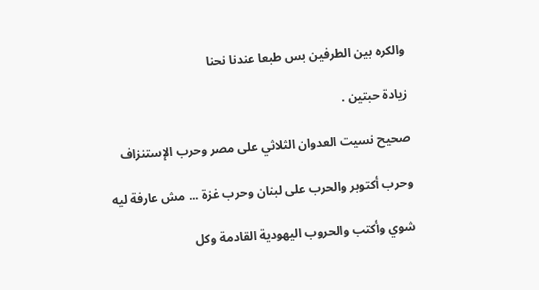والكره بين الطرفين بس طبعا عندنا نحنا

زيادة حبتين .

صحيح نسيت العدوان الثلاثي على مصر وحرب الإستنزاف

وحرب أكتوبر والحرب على لبنان وحرب غزة ... مش عارفة ليه

شوي وأكتب والحروب اليهودية القادمة وكل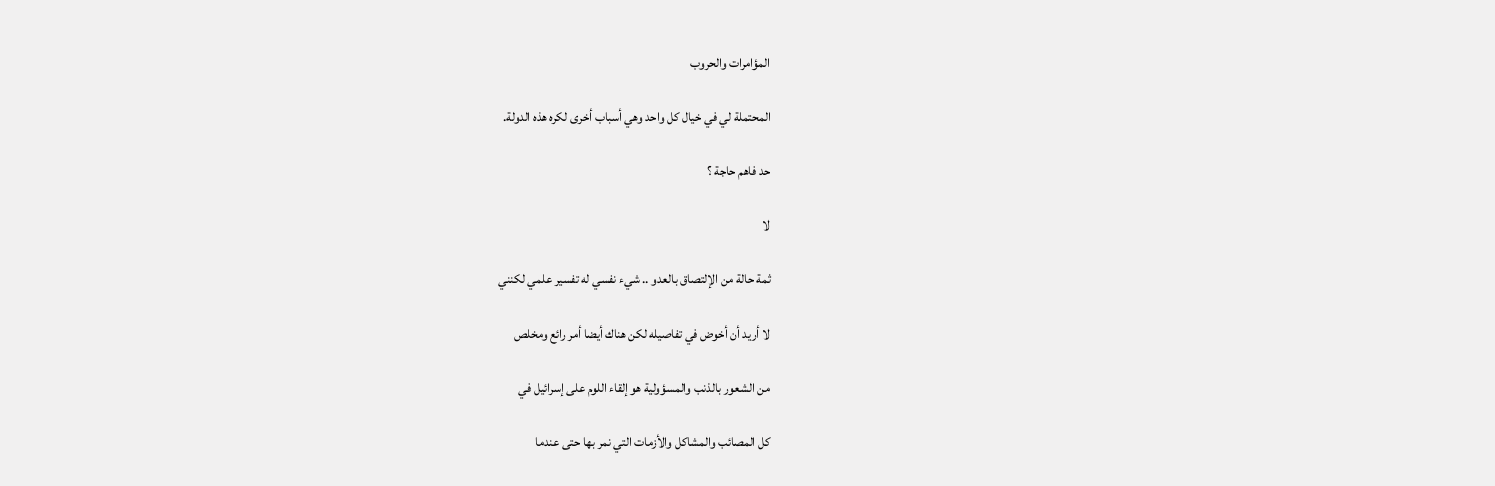المؤامرات والحروب

المحتملة لي في خيال كل واحد وهي أسباب أخرى لكره هذه الدولة.

حد فاهم حاجة ؟

لا

ثمة حالة من الإلتصاق بالعدو .. شيء نفسي له تفسير علمي لكنني

لا أريد أن أخوض في تفاصيله لكن هناك أيضا أمر رائع ومخلص

من الشعور بالذنب والمسؤولية هو إلقاء اللوم على إسرائيل في

كل المصائب والمشاكل والأزمات التي نمر بها حتى عندما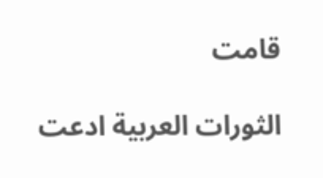قامت

الثورات العربية ادعت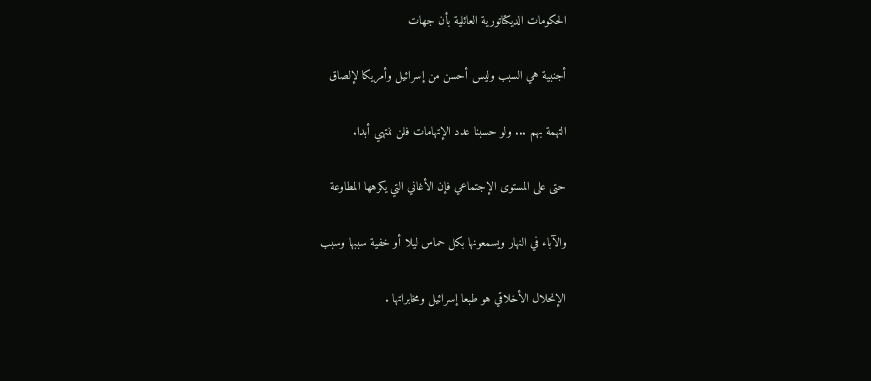الحكومات الديكتاتورية العائلية بأن جهات

أجنبية هي السبب وليس أحسن من إسرائيل وأمريكا لإلصاق

التهمة بهم ... ولو حسبنا عدد الإتهامات فلن ننتهي أبدا.

حتى على المستوى الإجتماعي فإن الأغاني التي يكرهها المطاوعة

والآباء في النهار ويسمعونها بكل حماس ليلا أو خفية سببها وسبب

الإنحلال الأخلاقي هو طبعا إسرائيل ومخابراتها .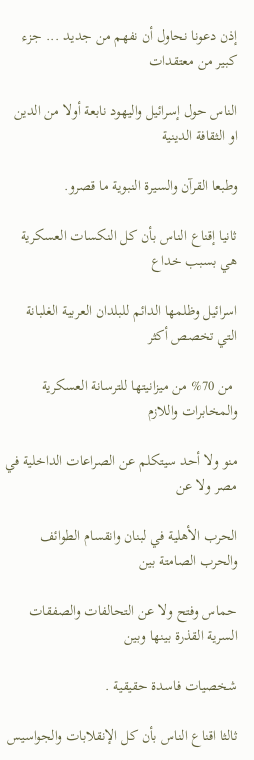إذن دعونا نحاول أن نفهم من جديد ... جزء كبير من معتقدات

الناس حول إسرائيل واليهود نابعة أولا من الدين او الثقافة الدينية

وطبعا القرآن والسيرة النبوية ما قصرو.

ثانيا إقناع الناس بأن كل النكسات العسكرية هي بسبب خداع

اسرائيل وظلمها الدائم للبلدان العربية الغلبانة التي تخصص أكثر

 من 70% من ميزانيتها للترسانة العسكرية والمخابرات واللازم

منو ولا أحد سيتكلم عن الصراعات الداخلية في مصر ولا عن

الحرب الأهلية في لبنان وانقسام الطوائف والحرب الصامتة بين

حماس وفتح ولا عن التحالفات والصفقات السرية القذرة بينها وبين

شخصيات فاسدة حقيقية .

ثالثا اقناع الناس بأن كل الإنقلابات والجواسيس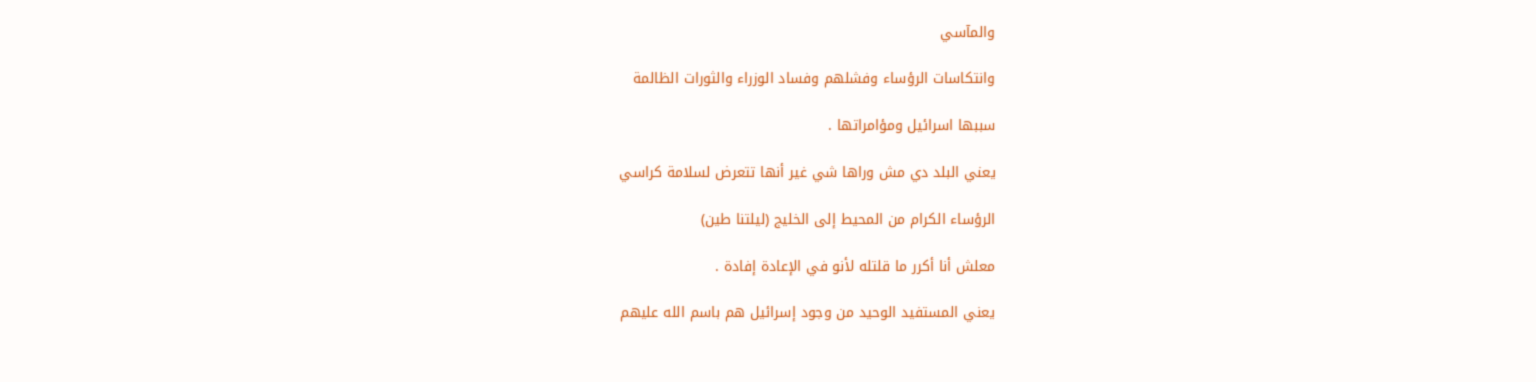والمآسي

وانتكاسات الرؤساء وفشلهم وفساد الوزراء والثورات الظالمة

سببها اسرائيل ومؤامراتها .

يعني البلد دي مش وراها شي غير أنها تتعرض لسلامة كراسي

الرؤساء الكرام من المحيط إلى الخليج (ليلتنا طين)

معلش أنا أكرر ما قلتله لأنو في الإعادة إفادة .

يعني المستفيد الوحيد من وجود إسرائيل هم باسم الله عليهم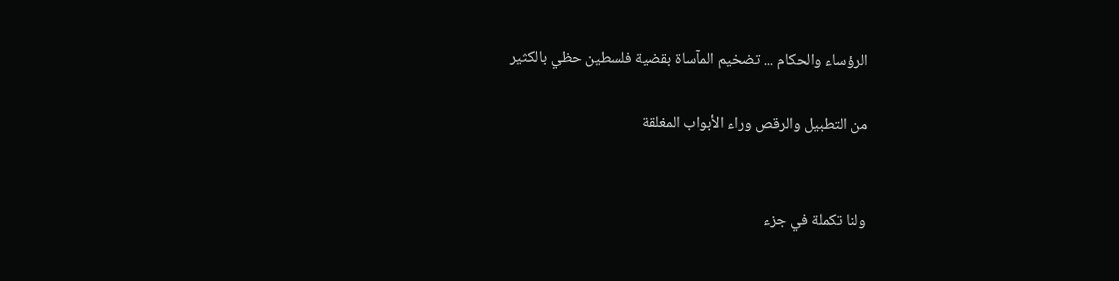الرؤساء والحكام ... تضخيم المآساة بقضية فلسطين حظي بالكثير

من التطبيل والرقص وراء الأبواب المغلقة


ولنا تكملة في جزء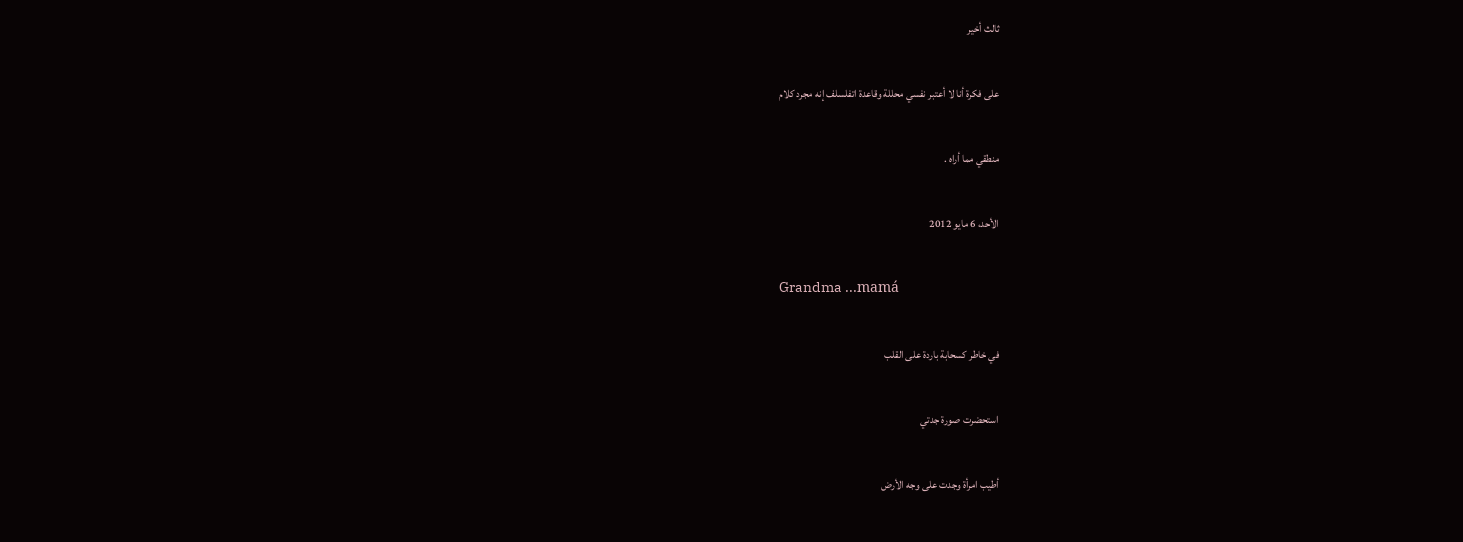ثالث أخير

على فكرة أنا لا أعتبر نفسي محللة وقاعدة اتفلسلف إنه مجرد كلام

منطقي مما أراه .

الأحد، 6 مايو 2012

Grandma ...mamá

في خاطر كسحابة باردة على القلب

استحضرت صورة جدتي

أطيب امرأة وجدت على وجه الأرض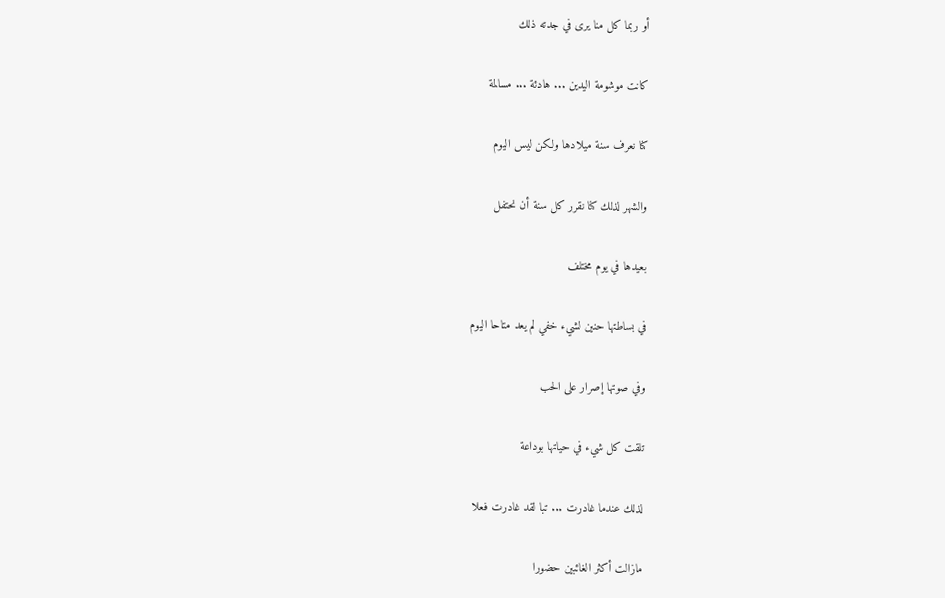أو ربما كل منا يرى في جدته ذلك

كانت موشومة اليدين ... هادئة ... مسالمة

كنا نعرف سنة ميلادها ولكن ليس اليوم

والشهر لذلك كنا نقرر كل سنة أن نحتفل

بعيدها في يوم مختلف

في بساطتها حنين لشيء خفي لم يعد متاحا اليوم

وفي صوتها إصرار على الحب

تلقت كل شيء في حياتها بوداعة

لذلك عندما غادرت ... تبا لقد غادرت فعلا

مازالت أكثر الغائبين حضورا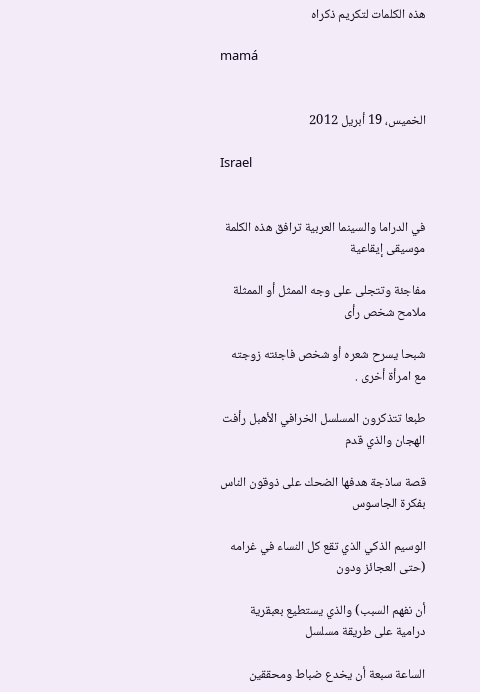هذه الكلمات لتكريم ذكراه

mamá


الخميس، 19 أبريل 2012

Israel


في الدراما والسينما العربية ترافق هذه الكلمة موسيقى إيقاعية

مفاجئة وتتجلى على وجه الممثل أو الممثلة ملامح شخص رأى

شبحا يسرح شعره أو شخص فاجئته زوجته مع امرأة أخرى .

طبعا تتذكرون المسلسل الخرافي الأهبل رأفت الهجان والذي قدم

قصة ساذجة هدفها الضحك على ذوقون الناس بفكرة الجاسوس

الوسيم الذكي الذي تقع كل النساء في غرامه (حتى العجائز ودون

أن نفهم السبب) والذي يستطيع بعبقرية درامية على طريقة مسلسل

الساعة سبعة أن يخدع ضباط ومحققين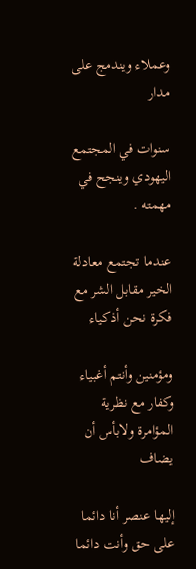وعملاء ويندمج على مدار

سنوات في المجتمع اليهودي وينجح في مهمته .

عندما تجتمع معادلة الخير مقابل الشر مع فكرة نحن أذكياء

ومؤمنين وأنتم أغبياء وكفار مع نظرية المؤامرة ولابأس أن يضاف

إليها عنصر أنا دائما على حق وأنت دائما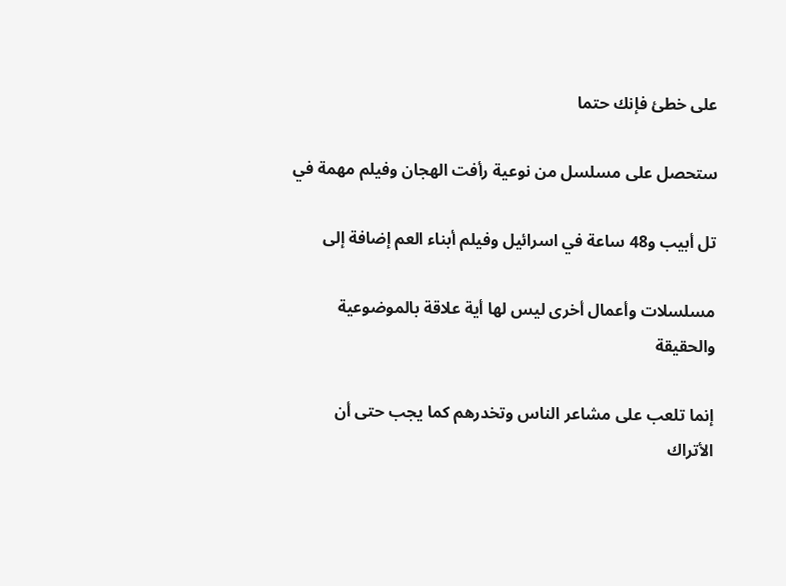على خطئ فإنك حتما

ستحصل على مسلسل من نوعية رأفت الهجان وفيلم مهمة في

تل أبيب و48 ساعة في اسرائيل وفيلم أبناء العم إضافة إلى

مسلسلات وأعمال أخرى ليس لها أية علاقة بالموضوعية والحقيقة

إنما تلعب على مشاعر الناس وتخدرهم كما يجب حتى أن الأتراك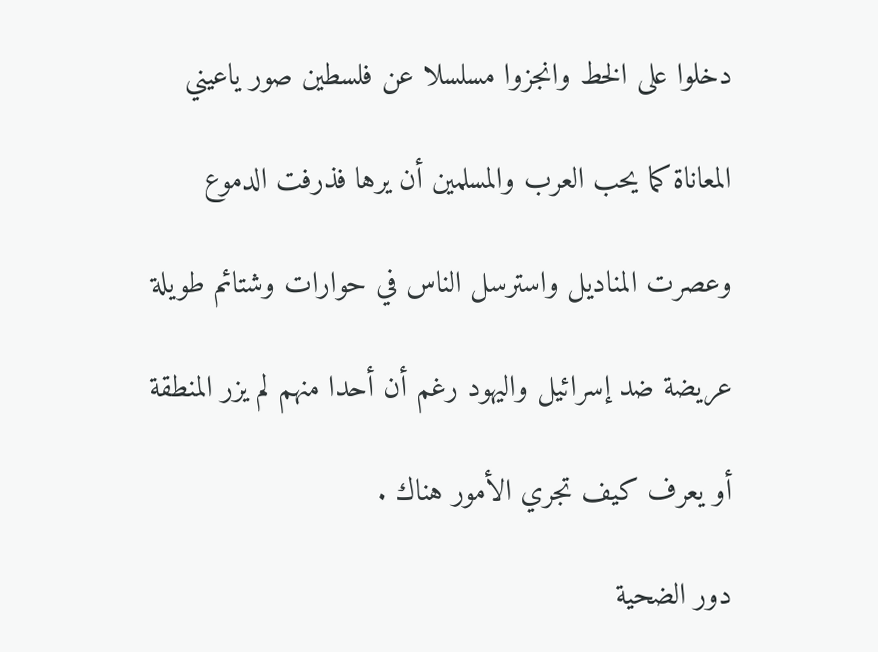دخلوا على الخط وانجزوا مسلسلا عن فلسطين صور ياعيني

المعاناة كما يحب العرب والمسلمين أن يرها فذرفت الدموع

وعصرت المناديل واسترسل الناس في حوارات وشتائم طويلة

عريضة ضد إسرائيل واليهود رغم أن أحدا منهم لم يزر المنطقة

أو يعرف كيف تجري الأمور هناك .

دور الضحية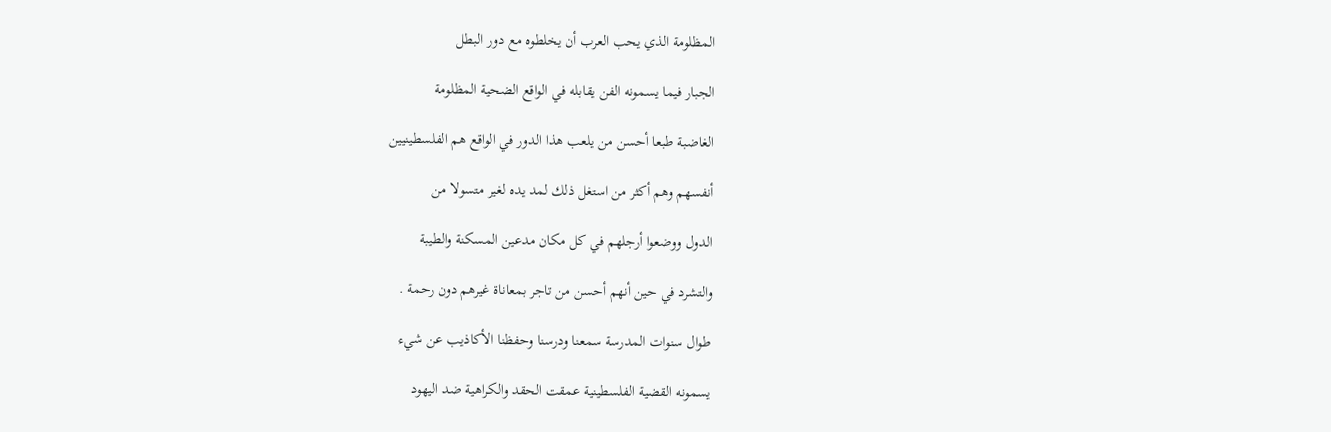المظلومة الذي يحب العرب أن يخلطوه مع دور البطل

الجبار فيما يسمونه الفن يقابله في الواقع الضحية المظلومة

الغاضبة طبعا أحسن من يلعب هذا الدور في الواقع هم الفلسطينيين

أنفسهم وهم أكثر من استغل ذلك لمد يده لغير متسولا من

الدول ووضعوا أرجلهم في كل مكان مدعين المسكنة والطيبة

والتشرد في حين أنهم أحسن من تاجر بمعاناة غيرهم دون رحمة .

طوال سنوات المدرسة سمعنا ودرسنا وحفظنا الأكاذيب عن شيء

يسمونه القضية الفلسطينية عمقت الحقد والكراهية ضد اليهود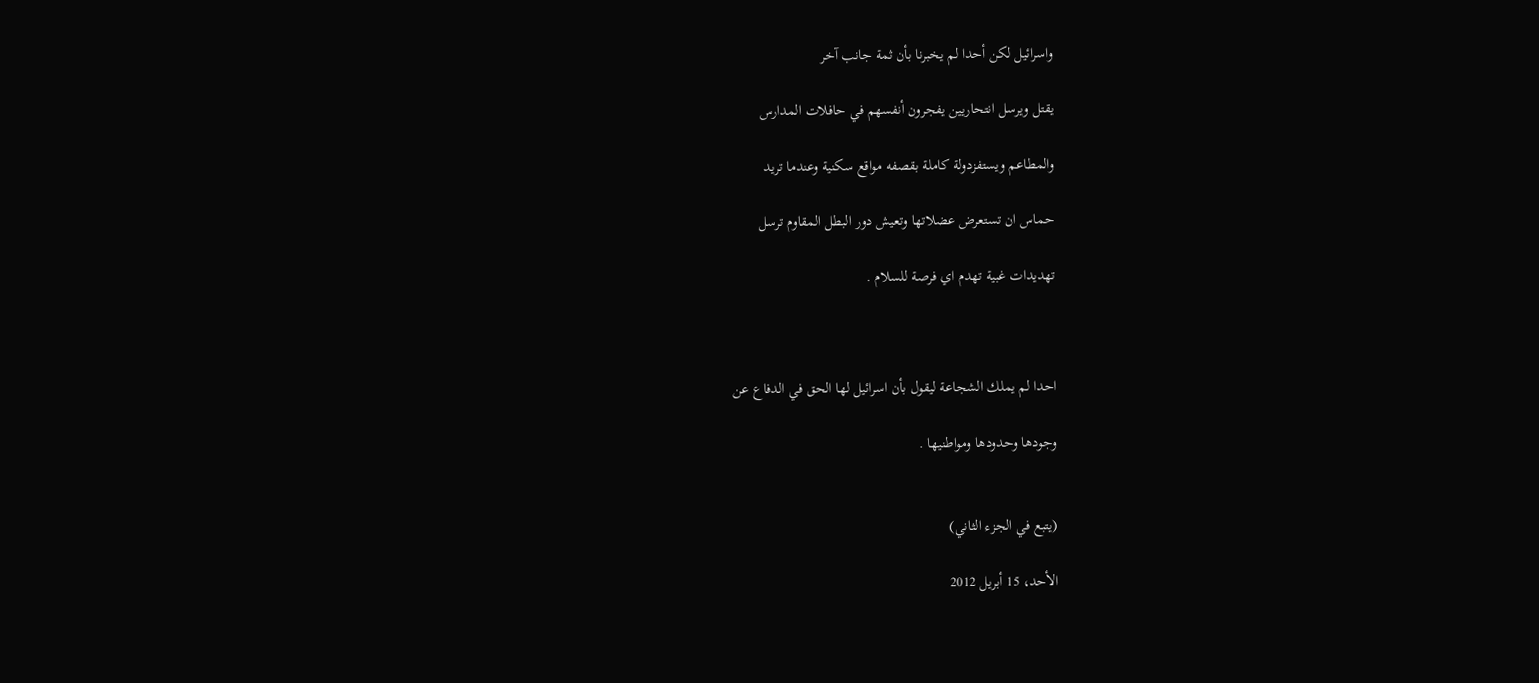واسرائيل لكن أحدا لم يخبرنا بأن ثمة جانب آخر

يقتل ويرسل انتحاريين يفجرون أنفسهم في حافلات المدارس

والمطاعم ويستفزدولة كاملة بقصفه مواقع سكنية وعندما تريد

حماس ان تستعرض عضلاتها وتعيش دور البطل المقاوم ترسل

تهديدات غبية تهدم اي فرصة للسلام .



احدا لم يملك الشجاعة ليقول بأن اسرائيل لها الحق في الدفاع عن

وجودها وحدودها ومواطنيها .


(يتبع في الجزء الثاني)

الأحد، 15 أبريل 2012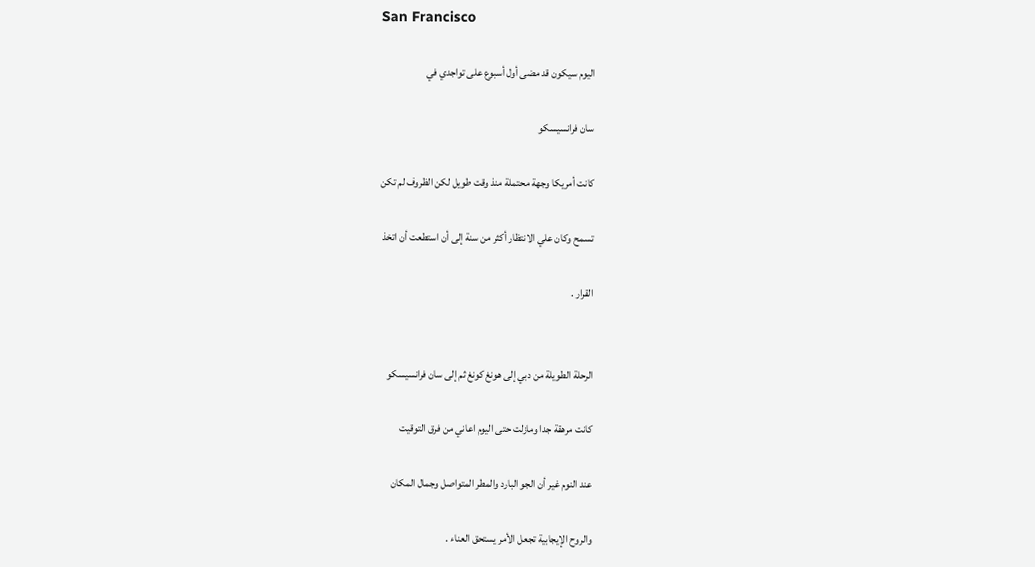San Francisco

اليوم سيكون قد مضى أول أسبوع على تواجدي في

سان فرانسيسكو

كانت أمريكا وجهة محتملة منذ وقت طويل لكن الظروف لم تكن

تسمح وكان علي الانتظار أكثر من سنة إلى أن استطعت أن اتخذ

القرار .


الرحلة الطويلة من دبي إلى هونغ كونغ ثم إلى سان فرانسيسكو

كانت مرهقة جدا ومازلت حتى اليوم اعاني من فرق التوقيت

عند النوم غير أن الجو البارد والمطر المتواصل وجمال المكان

والروح الإيجابية تجعل الأمر يستحق العناء .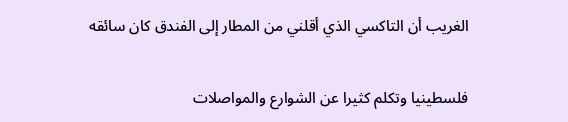الغريب أن التاكسي الذي أقلني من المطار إلى الفندق كان سائقه

فلسطينيا وتكلم كثيرا عن الشوارع والمواصلات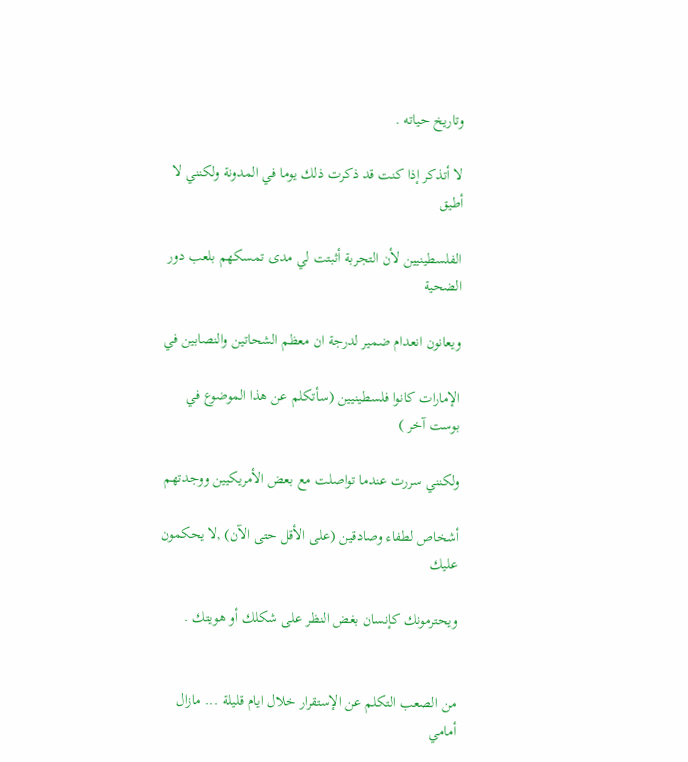وتاريخ حياته .

لا أتذكر إذا كنت قد ذكرت ذلك يوما في المدونة ولكنني لا أطيق

الفلسطينيين لأن التجربة أثبتت لي مدى تمسكهم بلعب دور الضحية

ويعانون انعدام ضمير لدرجة ان معظم الشحاتين والنصابين في

الإمارات كانوا فلسطينيين (سأتكلم عن هذا الموضوع في بوست آخر )

ولكنني سررت عندما تواصلت مع بعض الأمريكيين ووجدتهم

أشخاص لطفاء وصادقين (على الأقل حتى الآن) ,لا يحكمون عليك

ويحترمونك كإنسان بغض النظر على شكلك أو هويتك .


من الصعب التكلم عن الإستقرار خلال ايام قليلة ... مازال أمامي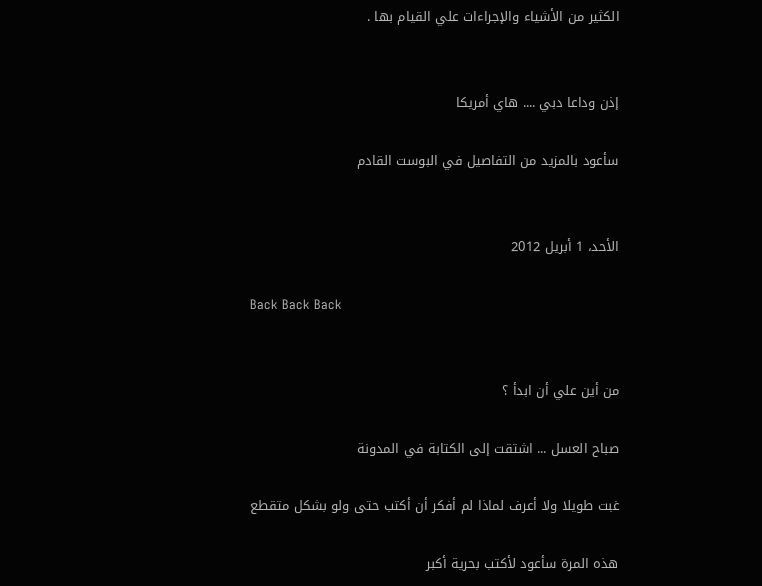الكثير من الأشياء والإجراءات علي القيام بها .


إذن وداعا دبي .... هاي أمريكا

سأعود بالمزيد من التفاصيل في البوست القادم


الأحد، 1 أبريل 2012

Back Back Back


من أين علي أن ابدأ ؟

صباح العسل ... اشتقت إلى الكتابة في المدونة

غبت طويلا ولا أعرف لماذا لم أفكر أن أكتب حتى ولو بشكل متقطع

هذه المرة سأعود لأكتب بحرية أكبر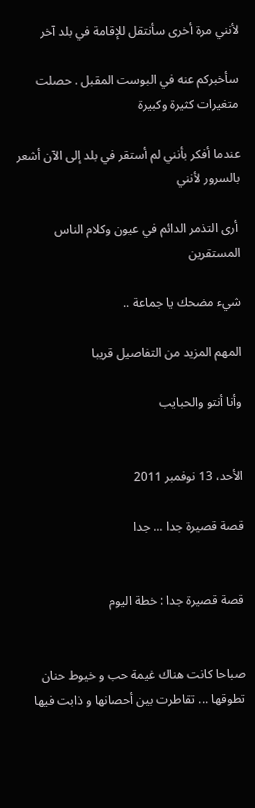لأنني مرة أخرى سأنتقل للإقامة في بلد آخر

سأخبركم عنه في البوست المقبل . حصلت متغيرات كثيرة وكبيرة

عندما أفكر بأنني لم أستقر في بلد إلى الآن أشعر بالسرور لأنني

 أرى التذمر الدائم في عيون وكلام الناس المستقرين

شيء مضحك يا جماعة ..

المهم المزيد من التفاصيل قريبا

وأنا أنتو والحبايب


الأحد، 13 نوفمبر 2011

قصة قصيرة جدا ... جدا


قصة قصيرة جدا : خطة اليوم


صباحا كانت هناك غيمة حب و خيوط حنان تطوقها ... تقاطرت بين أحصانها و ذابت فيها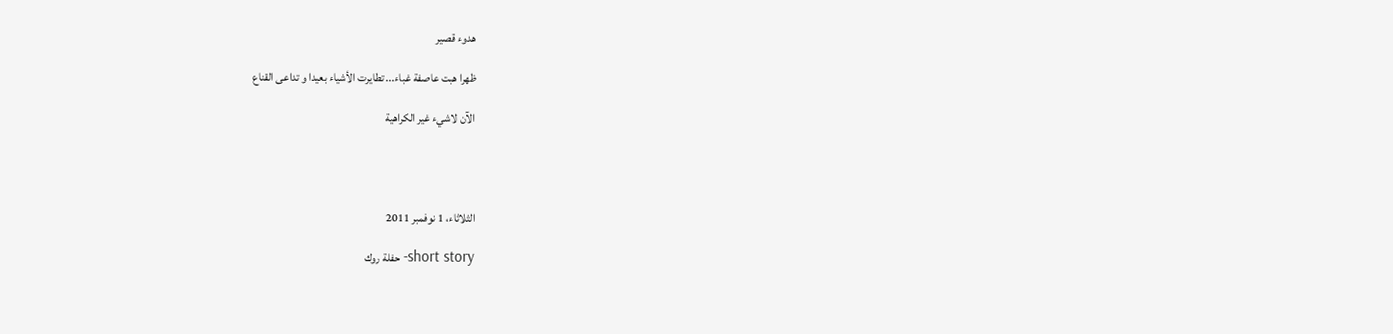هدوء قصير

ظهرا هبت عاصفة غباء... تطايرت الأشياء بعيدا و تداعى القناع

الآن لاشيء غير الكراهية




الثلاثاء، 1 نوفمبر 2011

short story- حفلة روك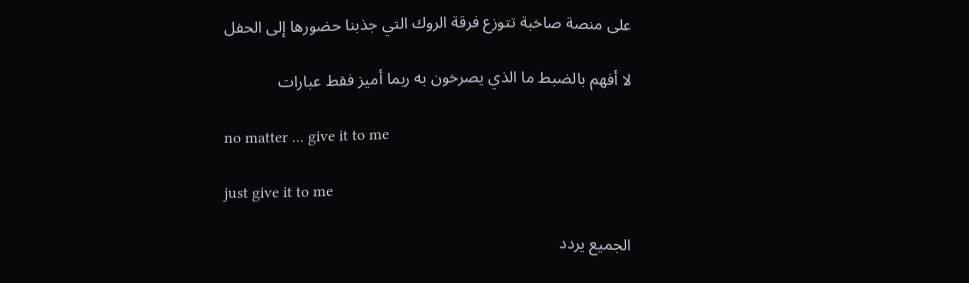على منصة صاخبة تتوزع فرقة الروك التي جذبنا حضورها إلى الحفل

لا أفهم بالضبط ما الذي يصرخون به ربما أميز فقط عبارات

no matter ... give it to me

just give it to me

الجميع يردد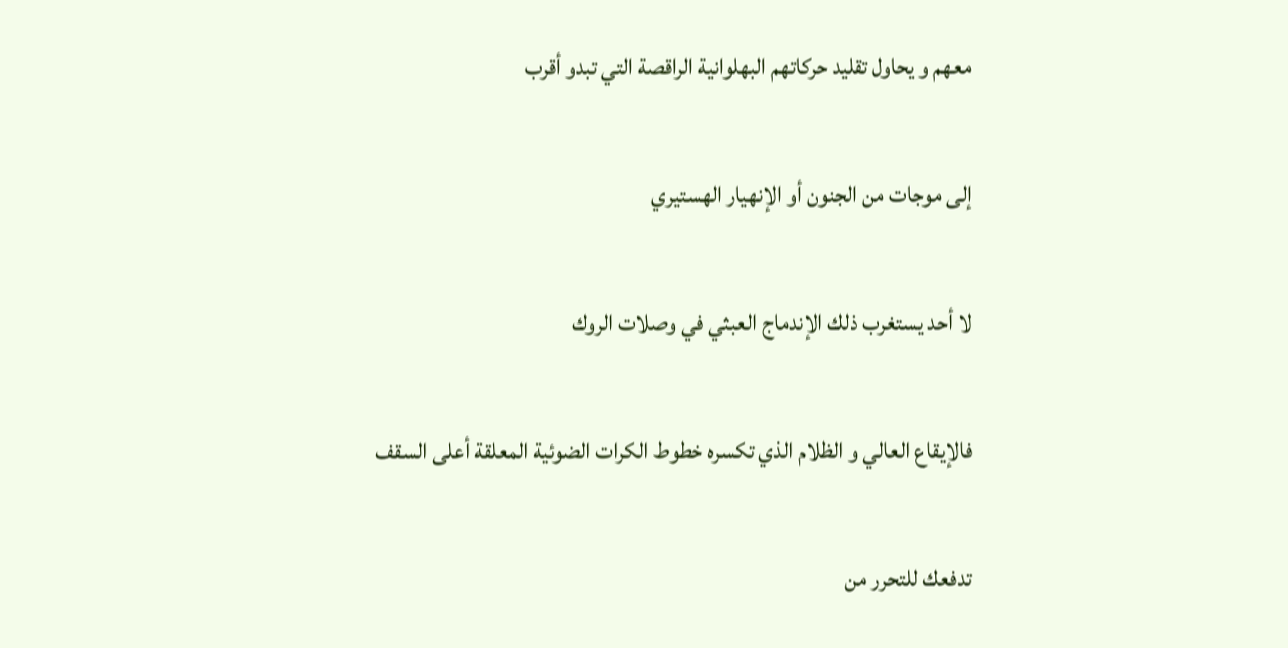معهم و يحاول تقليد حركاتهم البهلوانية الراقصة التي تبدو أقرب

إلى موجات من الجنون أو الإنهيار الهستيري

لا أحد يستغرب ذلك الإندماج العبثي في وصلات الروك

فالإيقاع العالي و الظلام الذي تكسره خطوط الكرات الضوئية المعلقة أعلى السقف

تدفعك للتحرر من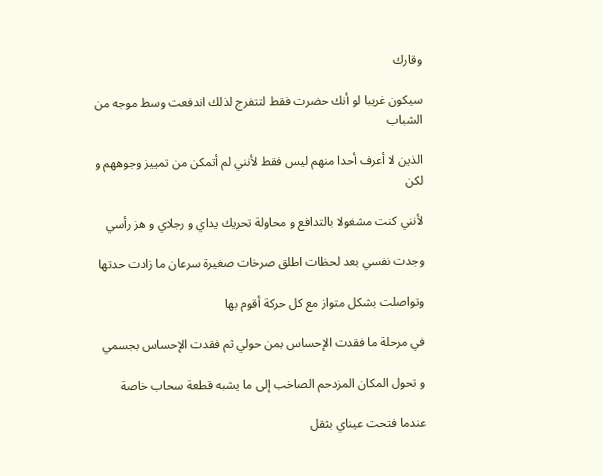وقارك

سيكون غريبا لو أنك حضرت فقط لتتفرج لذلك اندفعت وسط موجه من الشباب

الذين لا أعرف أحدا منهم ليس فقط لأنني لم أتمكن من تمييز وجوههم و لكن

لأنني كنت مشغولا بالتدافع و محاولة تحريك يداي و رجلاي و هز رأسي

وجدت نفسي بعد لحظات اطلق صرخات صغيرة سرعان ما زادت حدتها

وتواصلت بشكل متواز مع كل حركة أقوم بها

في مرحلة ما فقدت الإحساس بمن حولي ثم فقدت الإحساس بجسمي

و تحول المكان المزدحم الصاخب إلى ما يشبه قطعة سحاب خاصة

عندما فتحت عيناي بثقل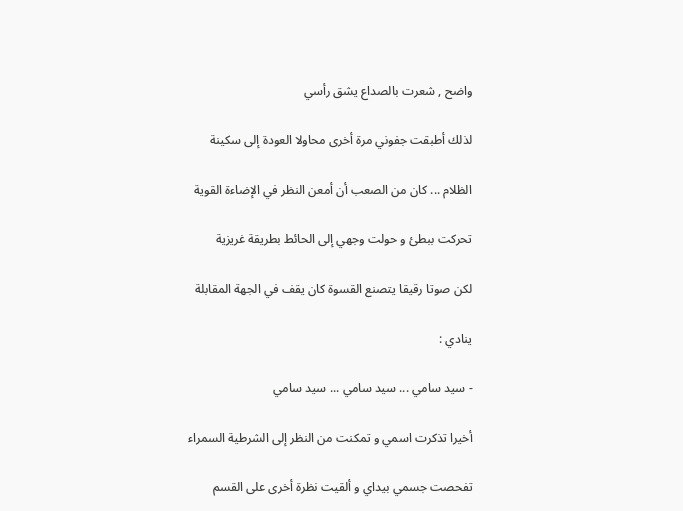واضح , شعرت بالصداع يشق رأسي

لذلك أطبقت جفوني مرة أخرى محاولا العودة إلى سكينة

الظلام ... كان من الصعب أن أمعن النظر في الإضاءة القوية

تحركت ببطئ و حولت وجهي إلى الحائط بطريقة غريزية

لكن صوتا رقيقا يتصنع القسوة كان يقف في الجهة المقابلة

ينادي :

- سيد سامي ... سيد سامي ... سيد سامي

أخيرا تذكرت اسمي و تمكنت من النظر إلى الشرطية السمراء

تفحصت جسمي بيداي و ألقيت نظرة أخرى على القسم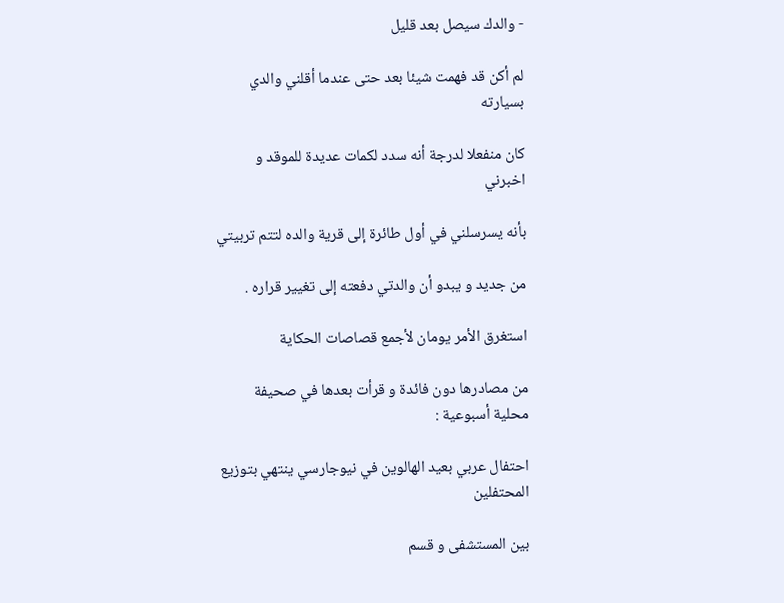- والدك سيصل بعد قليل

لم أكن قد فهمت شيئا بعد حتى عندما أقلني والدي بسيارته

كان منفعلا لدرجة أنه سدد لكمات عديدة للموقد و اخبرني

بأنه يسرسلني في أول طائرة إلى قرية والده لتتم تربيتي

من جديد و يبدو أن والدتي دفعته إلى تغيير قراره .

استغرق الأمر يومان لأجمع قصاصات الحكاية

من مصادرها دون فائدة و قرأت بعدها في صحيفة محلية أسبوعية :

احتفال عربي بعيد الهالوين في نيوجارسي ينتهي بتوزيع المحتفلين

بين المستشفى و قسم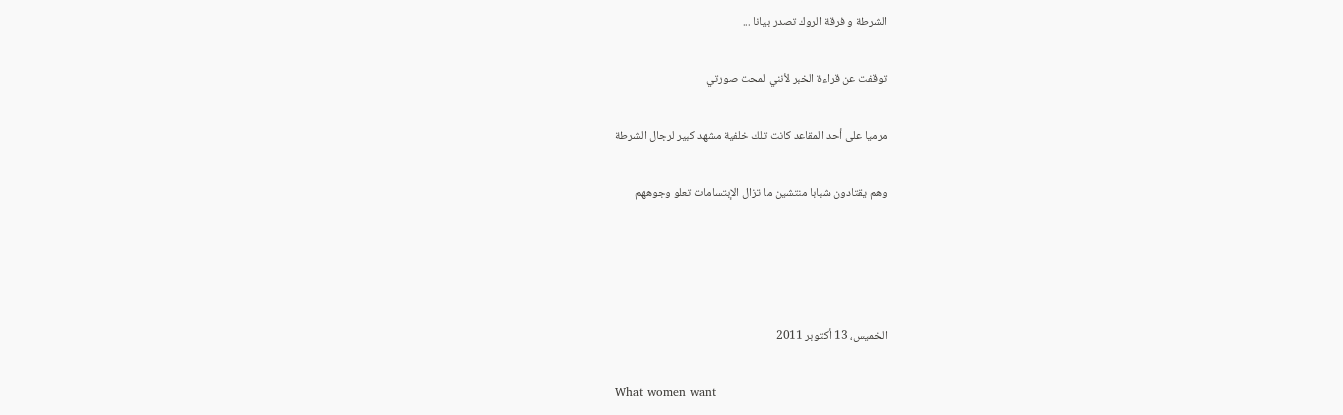الشرطة و فرقة الروك تصدر بيانا ...

توقفت عن قراءة الخبر لأنني لمحت صورتي

مرميا على أحد المقاعد كانت تلك خلفية مشهد كبير لرجال الشرطة

وهم يقتادون شبابا منتشين ما تزال الإبتسامات تعلو وجوههم




الخميس، 13 أكتوبر 2011

What women want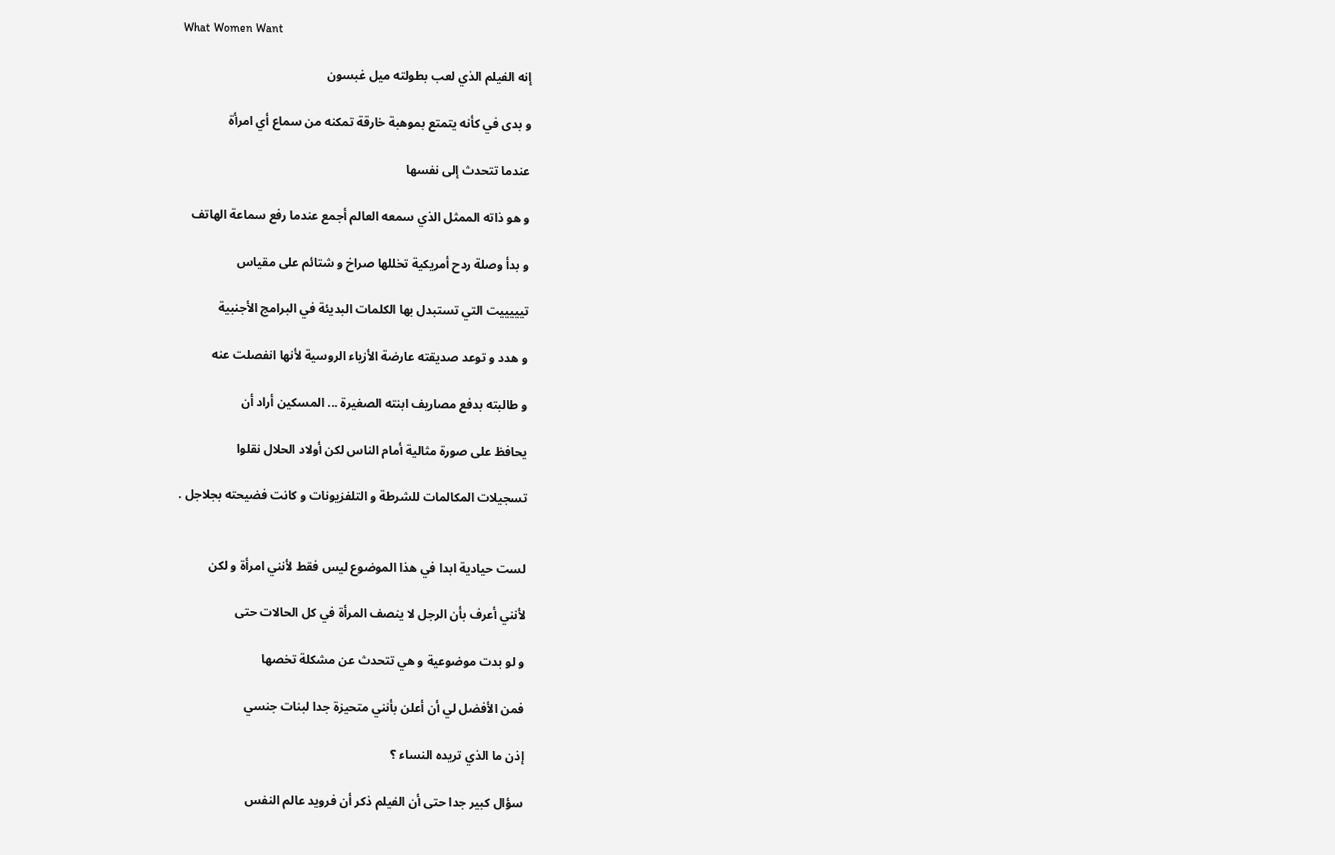What Women Want

إنه الفيلم الذي لعب بطولته ميل غبسون

و بدى في كأنه يتمتع بموهبة خارقة تمكنه من سماع أي امرأة

عندما تتحدث إلى نفسها

و هو ذاته الممثل الذي سمعه العالم أجمع عندما رفع سماعة الهاتف

و بدأ وصلة ردح أمريكية تخللها صراخ و شتائم على مقياس

تيييييت التي تستبدل بها الكلمات البديئة في البرامج الأجنبية

و هدد و توعد صديقته عارضة الأزياء الروسية لأنها انفصلت عنه

و طالبته بدفع مصاريف ابنته الصغيرة ... المسكين أراد أن

يحافظ على صورة مثالية أمام الناس لكن أولاد الحلال نقلوا

تسجيلات المكالمات للشرطة و التلفزيونات و كانت فضيحته بجلاجل .


لست حيادية ابدا في هذا الموضوع ليس فقط لأنني امرأة و لكن

لأنني أعرف بأن الرجل لا ينصف المرأة في كل الحالات حتى

و لو بدت موضوعية و هي تتحدث عن مشكلة تخصها

فمن الأفضل لي أن أعلن بأنني متحيزة جدا لبنات جنسي

إذن ما الذي تريده النساء ؟

سؤال كبير جدا حتى أن الفيلم ذكر أن فرويد عالم النفس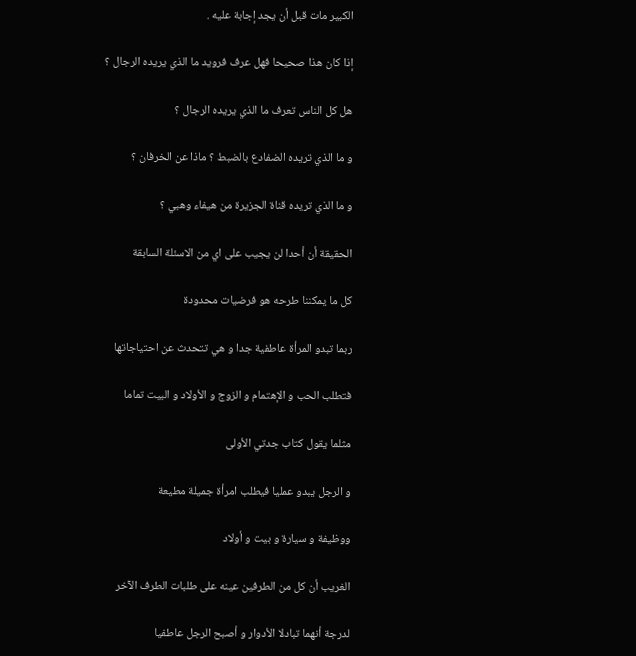الكبير مات قبل أن يجد إجابة عليه .

إذا كان هذا صحيحا فهل عرف فرويد ما الذي يريده الرجال ؟

هل كل الناس تعرف ما الذي يريده الرجال ؟

و ما الذي تريده الضفادع بالضبط ؟ ماذا عن الخرفان ؟

و ما الذي تريده قناة الجزيرة من هيفاء وهبي ؟

الحقيقة أن أحدا لن يجيب على اي من الاسئلة السابقة

كل ما يمكننا طرحه هو فرضيات محدودة

ربما تبدو المرأة عاطفية جدا و هي تتحدث عن احتياجاتها

فتطلب الحب و الإهتمام و الزوج و الأولاد و البيت تماما

مثلما يقول كتاب جدتي الأولى

و الرجل يبدو عمليا فيطلب امرأة جميلة مطيعة

ووظيفة و سيارة و بيت و أولاد

الغريب أن كل من الطرفين عينه على طلبات الطرف الآخر

لدرجة أنهما تبادلا الأدوار و أصبح الرجل عاطفيا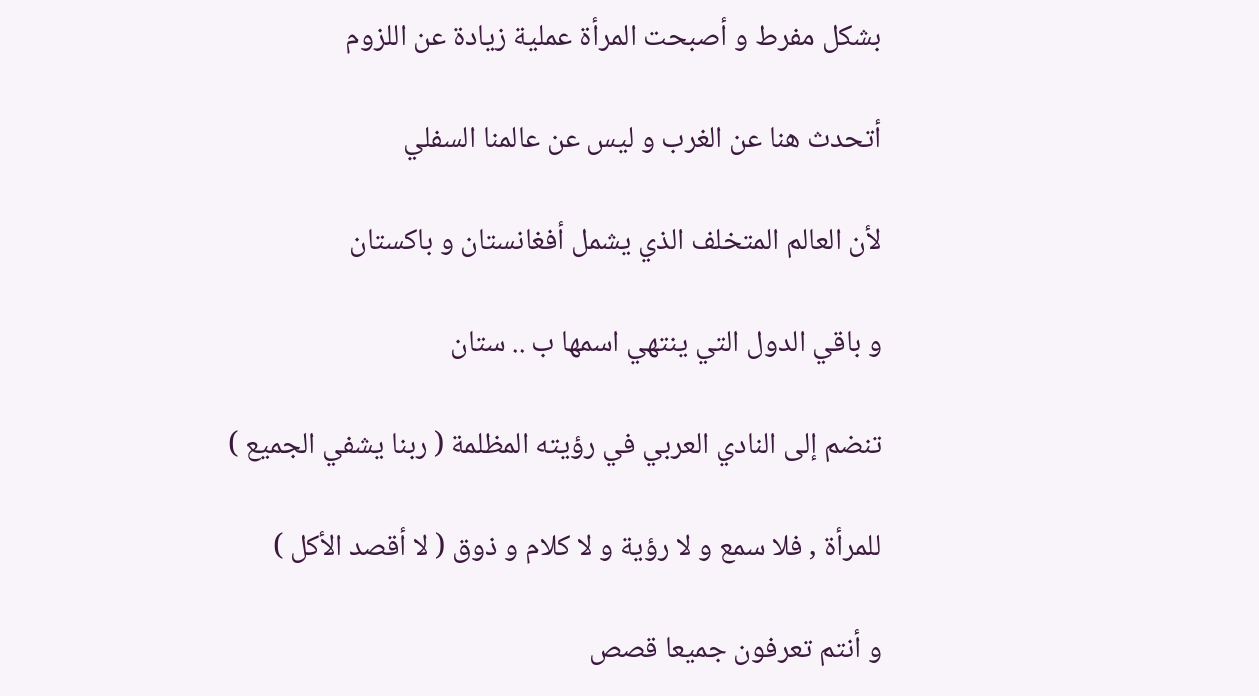بشكل مفرط و أصبحت المرأة عملية زيادة عن اللزوم

أتحدث هنا عن الغرب و ليس عن عالمنا السفلي

لأن العالم المتخلف الذي يشمل أفغانستان و باكستان

و باقي الدول التي ينتهي اسمها ب .. ستان

تنضم إلى النادي العربي في رؤيته المظلمة ( ربنا يشفي الجميع )

للمرأة , فلا سمع و لا رؤية و لا كلام و ذوق ( لا أقصد الأكل )

و أنتم تعرفون جميعا قصص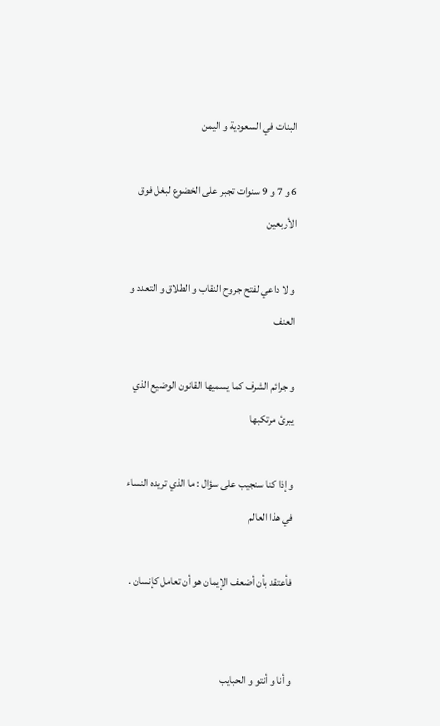البنات في السعودية و اليمن

6 و 7 و 9 سنوات تجبر على الخضوع لبغل فوق الأربعين

و لا داعي لفتح جروح النقاب و الطلاق و التعدد و العنف

و جرائم الشرف كما يسميها القانون الوضيع الذي يبرئ مرتكبها

و إذا كنا سنجيب على سؤال : ما الذي تريده النساء في هذا العالم

فأعتقد بأن أضعف الإيمان هو أن تعامل كإنسان .


و أنا و أنتو و الحبايب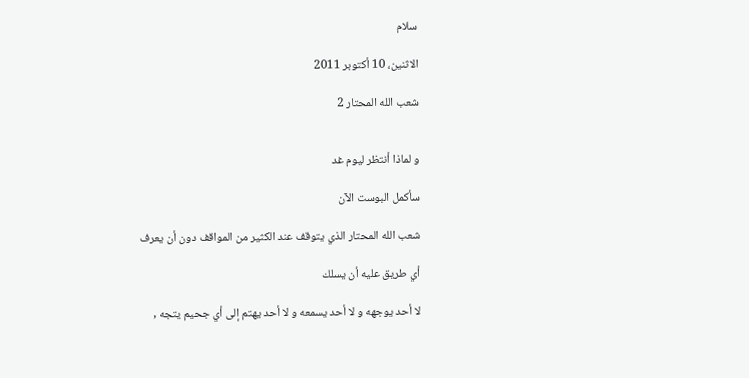سلام

الاثنين، 10 أكتوبر 2011

شعب الله المحتار 2


و لماذا أنتظر ليوم غد

سأكمل البوست الآن

شعب الله المحتار الذي يتوقف عند الكثير من المواقف دون أن يعرف

أي طريق عليه أن يسلك

لا أحد يوجهه و لا أحد يسمعه و لا أحد يهتم إلى أي جحيم يتجه ,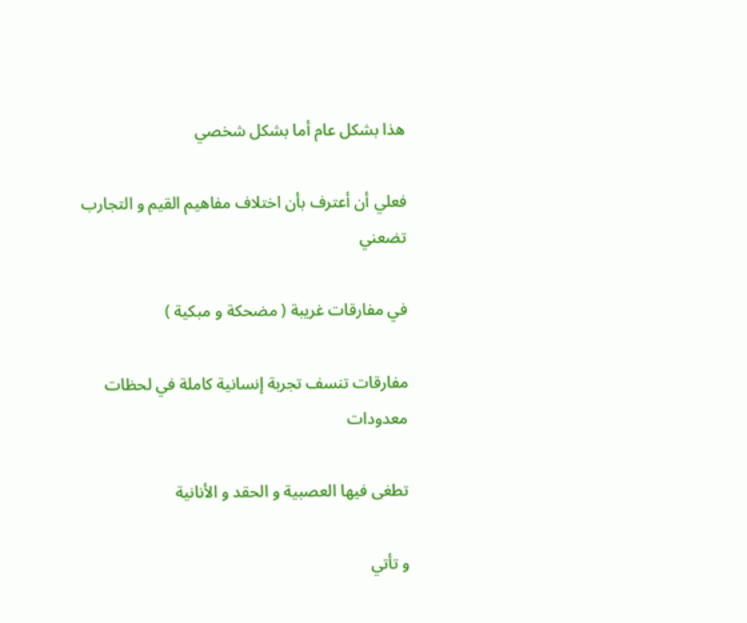هذا بشكل عام أما بشكل شخصي

فعلي أن أعترف بأن اختلاف مفاهيم القيم و التجارب تضعني

في مفارقات غريبة ( مضحكة و مبكية )

مفارقات تنسف تجربة إنسانية كاملة في لحظات معدودات

تطغى فيها العصبية و الحقد و الأنانية

و تأتي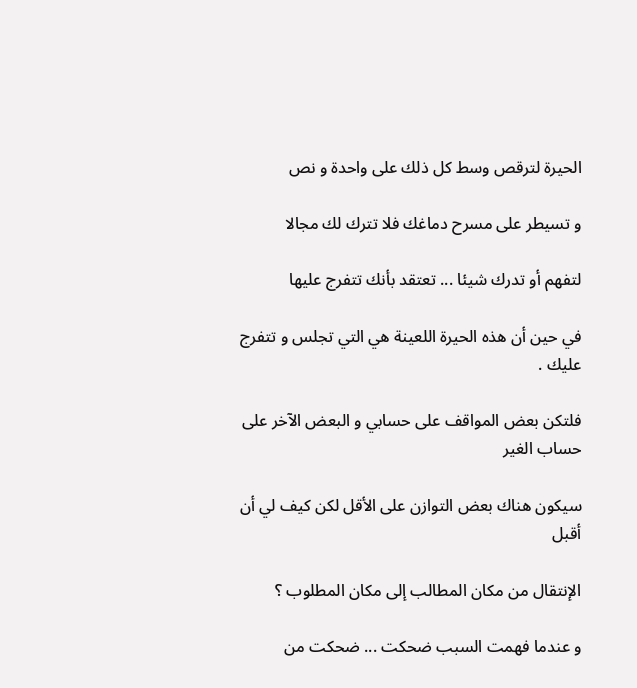الحيرة لترقص وسط كل ذلك على واحدة و نص

و تسيطر على مسرح دماغك فلا تترك لك مجالا

لتفهم أو تدرك شيئا ... تعتقد بأنك تتفرج عليها

في حين أن هذه الحيرة اللعينة هي التي تجلس و تتفرج عليك .

فلتكن بعض المواقف على حسابي و البعض الآخر على حساب الغير

سيكون هناك بعض التوازن على الأقل لكن كيف لي أن أقبل

الإنتقال من مكان المطالب إلى مكان المطلوب ؟

و عندما فهمت السبب ضحكت ... ضحكت من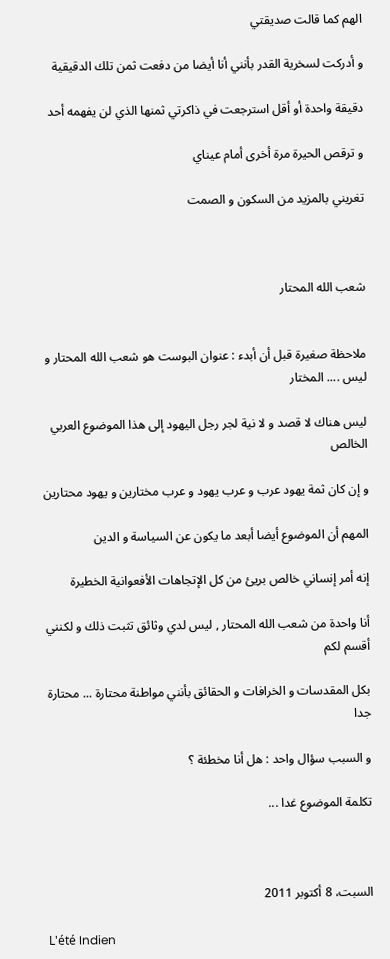الهم كما قالت صديقتي

و أدركت لسخرية القدر بأنني أنا أيضا من دفعت ثمن تلك الدقيقية

دقيقة واحدة أو أقل استرجعت في ذاكرتي ثمنها الذي لن يفهمه أحد

و ترقص الحيرة مرة أخرى أمام عيناي

تغريني بالمزيد من السكون و الصمت



شعب الله المحتار


ملاحظة صغيرة قبل أن أبدء : عنوان البوست هو شعب الله المحتار و ليس .... المختار

ليس هناك لا قصد و لا نية لجر رجل اليهود إلى هذا الموضوع العربي الخالص

و إن كان ثمة يهود عرب و عرب يهود و عرب مختارين و يهود محتارين

المهم أن الموضوع أيضا أبعد ما يكون عن السياسة و الدين

إنه أمر إنساني خالص بريئ من كل الإتجاهات الأفعوانية الخطيرة

أنا واحدة من شعب الله المحتار , ليس لدي وثائق تثبت ذلك و لكنني أقسم لكم

بكل المقدسات و الخرافات و الحقائق بأنني مواطنة محتارة ... محتارة جدا

و السبب سؤال واحد : هل أنا مخطئة ؟

تكلمة الموضوع غدا ...



السبت، 8 أكتوبر 2011

L'été Indien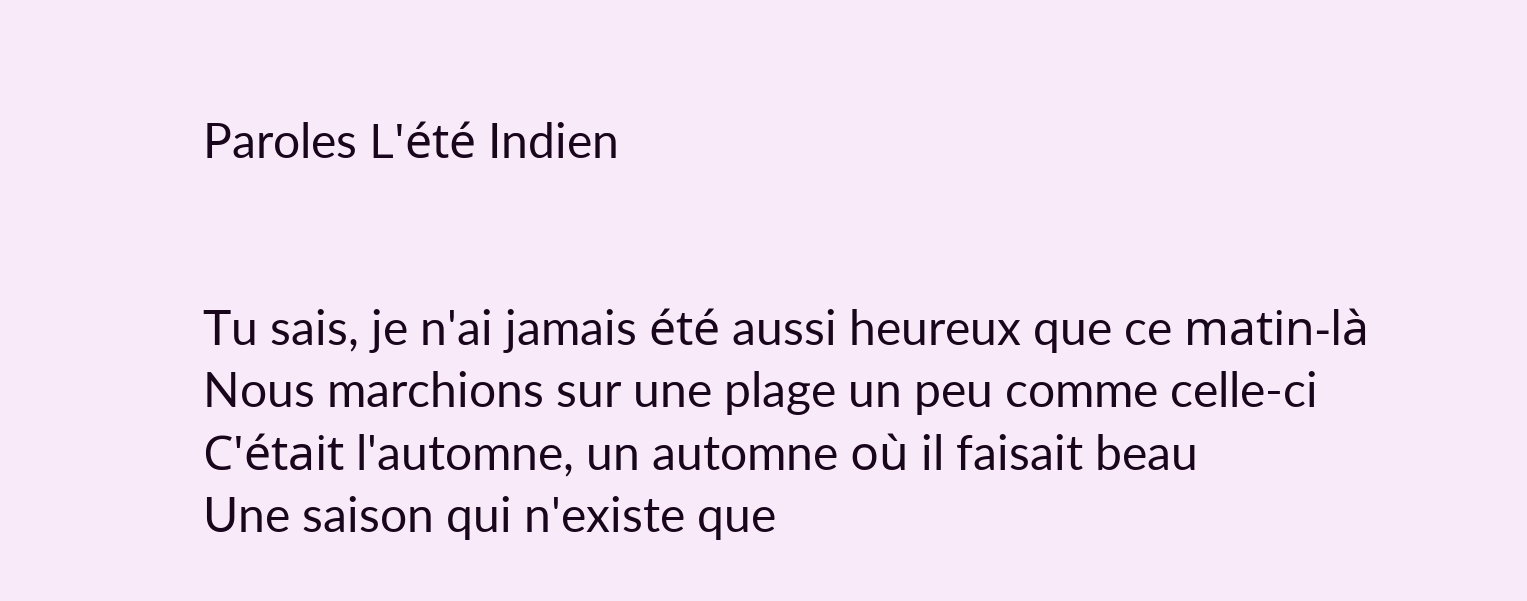Paroles L'été Indien


Tu sais, je n'ai jamais été aussi heureux que ce matin-là
Nous marchions sur une plage un peu comme celle-ci
C'était l'automne, un automne où il faisait beau
Une saison qui n'existe que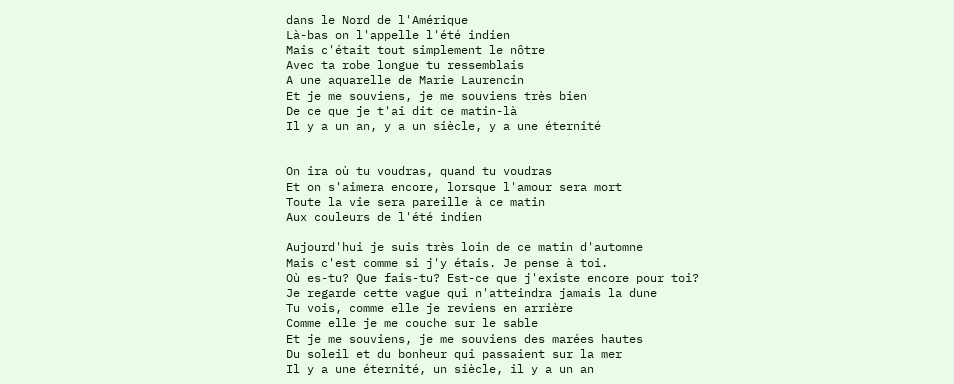dans le Nord de l'Amérique
Là-bas on l'appelle l'été indien
Mais c'était tout simplement le nôtre
Avec ta robe longue tu ressemblais
A une aquarelle de Marie Laurencin
Et je me souviens, je me souviens très bien
De ce que je t'ai dit ce matin-là
Il y a un an, y a un siècle, y a une éternité


On ira où tu voudras, quand tu voudras
Et on s'aimera encore, lorsque l'amour sera mort
Toute la vie sera pareille à ce matin
Aux couleurs de l'été indien

Aujourd'hui je suis très loin de ce matin d'automne
Mais c'est comme si j'y étais. Je pense à toi.
Où es-tu? Que fais-tu? Est-ce que j'existe encore pour toi?
Je regarde cette vague qui n'atteindra jamais la dune
Tu vois, comme elle je reviens en arrière
Comme elle je me couche sur le sable
Et je me souviens, je me souviens des marées hautes
Du soleil et du bonheur qui passaient sur la mer
Il y a une éternité, un siècle, il y a un an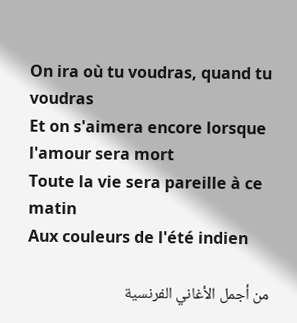On ira où tu voudras, quand tu voudras
Et on s'aimera encore lorsque l'amour sera mort
Toute la vie sera pareille à ce matin
Aux couleurs de l'été indien

من أجمل الأغاني الفرنسية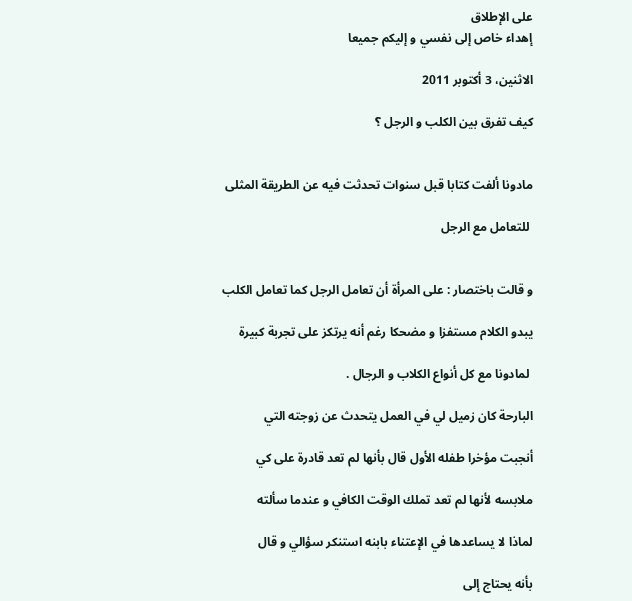على الإطلاق
إهداء خاص إلى نفسي و إليكم جميعا

الاثنين، 3 أكتوبر 2011

كيف تفرق بين الكلب و الرجل ؟


مادونا ألفت كتابا قبل سنوات تحدثت فيه عن الطريقة المثلى

 للتعامل مع الرجل


و قالت باختصار : على المرأة أن تعامل الرجل كما تعامل الكلب

يبدو الكلام مستفزا و مضحكا رغم أنه يرتكز على تجربة كبيرة

 لمادونا مع كل أنواع الكلاب و الرجال .

البارحة كان زميل لي في العمل يتحدث عن زوجته التي

أنجبت مؤخرا طفله الأول قال بأنها لم تعد قادرة على كي

ملابسه لأنها لم تعد تملك الوقت الكافي و عندما سألته

لماذا لا يساعدها في الإعتناء بابنه استنكر سؤالي و قال

بأنه يحتاج إلى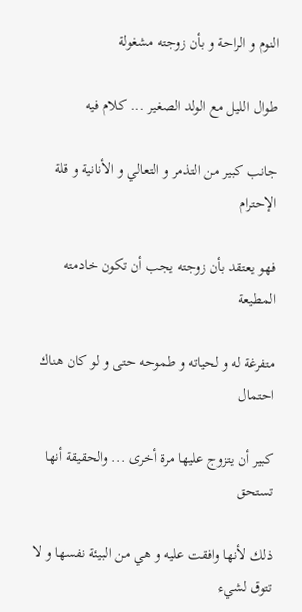النوم و الراحة و بأن زوجته مشغولة

طوال الليل مع الولد الصغير ... كلام فيه

جانب كبير من التذمر و التعالي و الأنانية و قلة الإحترام

فهو يعتقد بأن زوجته يجب أن تكون خادمته المطيعة

متفرغة له و لحياته و طموحه حتى و لو كان هناك احتمال

كبير أن يتزوج عليها مرة أخرى ... والحقيقة أنها تستحق

ذلك لأنها وافقت عليه و هي من البيئة نفسها و لا تتوق لشيء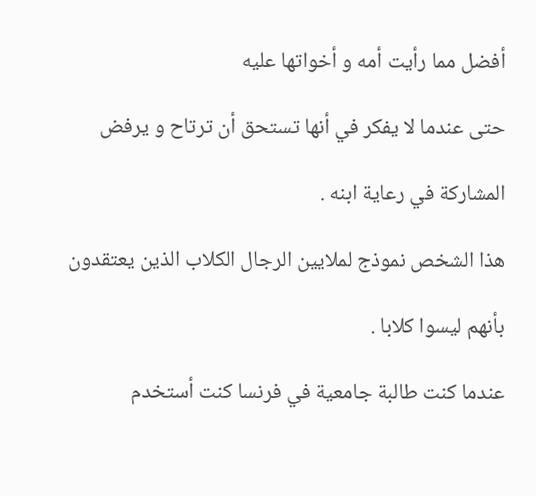أفضل مما رأيت أمه و أخواتها عليه

حتى عندما لا يفكر في أنها تستحق أن ترتاح و يرفض

المشاركة في رعاية ابنه .

هذا الشخص نموذج لملايين الرجال الكلاب الذين يعتقدون

بأنهم ليسوا كلابا .

عندما كنت طالبة جامعية في فرنسا كنت أستخدم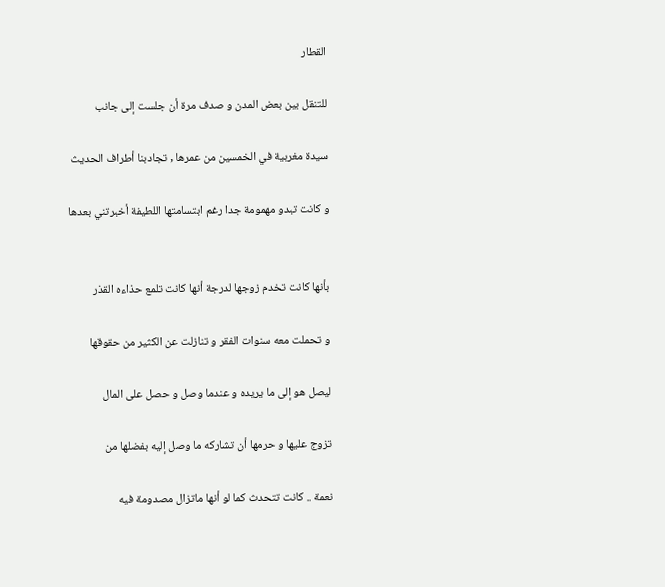القطار

للتنقل بين بعض المدن و صدف مرة أن جلست إلى جانب

سيدة مغربية في الخمسين من عمرها , تجادبنا أطراف الحديث

و كانت تبدو مهمومة جدا رغم ابتسامتها اللطيفة أخبرتني بعدها


بأنها كانت تخدم زوجها لدرجة أنها كانت تلمع حذاءه القذر

و تحملت معه سنوات الفقر و تنازلت عن الكثير من حقوقها

ليصل هو إلى ما يريده و عندما وصل و حصل على المال

تزوج عليها و حرمها أن تشاركه ما وصل إليه بفضلها من

نعمة .. كانت تتحدث كما لو أنها ماتزال مصدومة فيه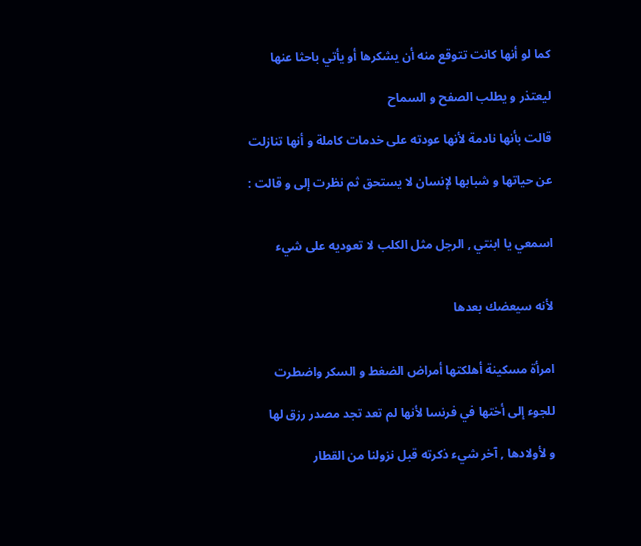كما لو أنها كانت تتوقع منه أن يشكرها أو يأتي باحثا عنها

ليعتذر و يطلب الصفح و السماح

قالت بأنها نادمة لأنها عودته على خدمات كاملة و أنها تنازلت

عن حياتها و شبابها لإنسان لا يستحق ثم نظرت إلى و قالت :


اسمعي يا ابنتي , الرجل مثل الكلب لا تعوديه على شيء


لأنه سيعضك بعدها


امرأة مسكينة أهلكتها أمراض الضغط و السكر واضطرت

للجوء إلى أختها في فرنسا لأنها لم تعد تجد مصدر رزق لها

و لأولادها , آخر شيء ذكرته قبل نزولنا من القطار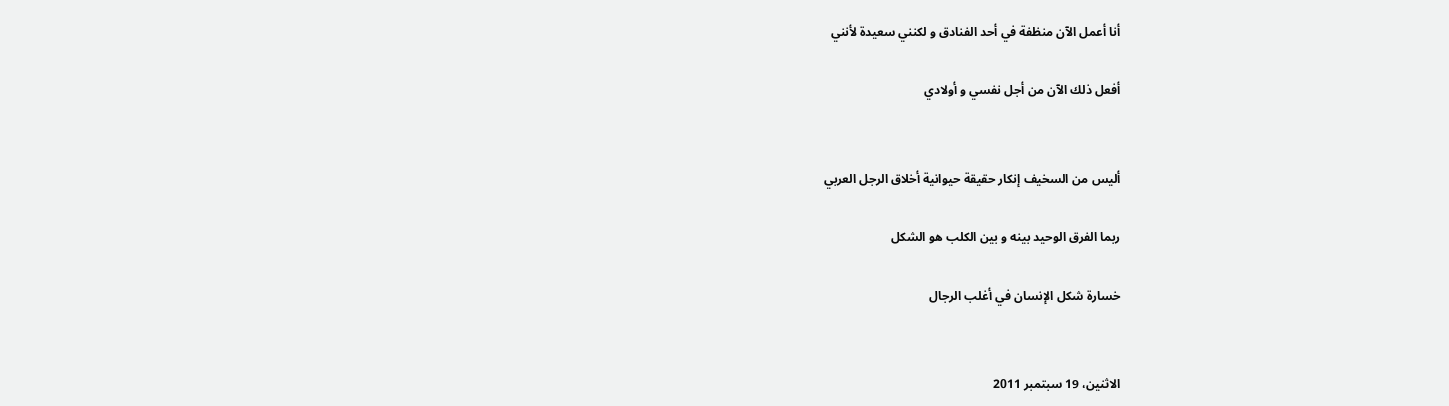أنا أعمل الآن منظفة في أحد الفنادق و لكنني سعيدة لأنني

أفعل ذلك الآن من أجل نفسي و أولادي


أليس من السخيف إنكار حقيقة حيوانية أخلاق الرجل العربي

ربما الفرق الوحيد بينه و بين الكلب هو الشكل

خسارة شكل الإنسان في أغلب الرجال


الاثنين، 19 سبتمبر 2011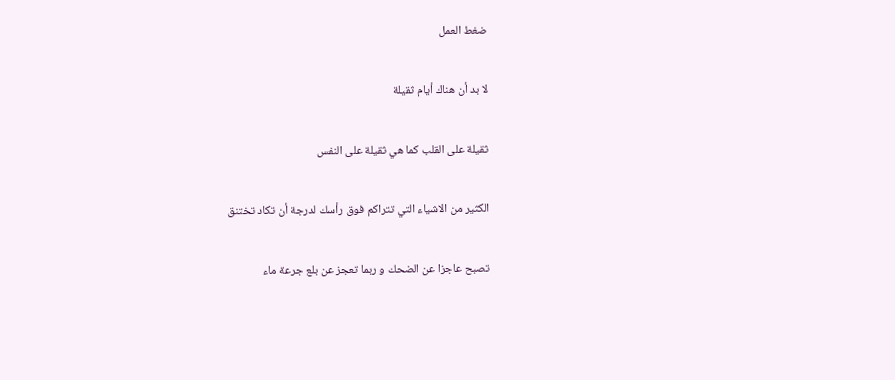ضغط العمل

لا بد أن هناك أيام ثقيلة

ثقيلة على القلب كما هي ثقيلة على النفس

الكثير من الاشياء التي تتراكم فوق رأسك لدرجة أن تكاد تختنق

تصبح عاجزا عن الضحك و ربما تعجز عن بلع جرعة ماء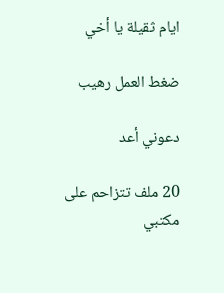ايام ثقيلة يا أخي

ضغط العمل رهيب

دعوني أعد

20 ملف تتزاحم على مكتبي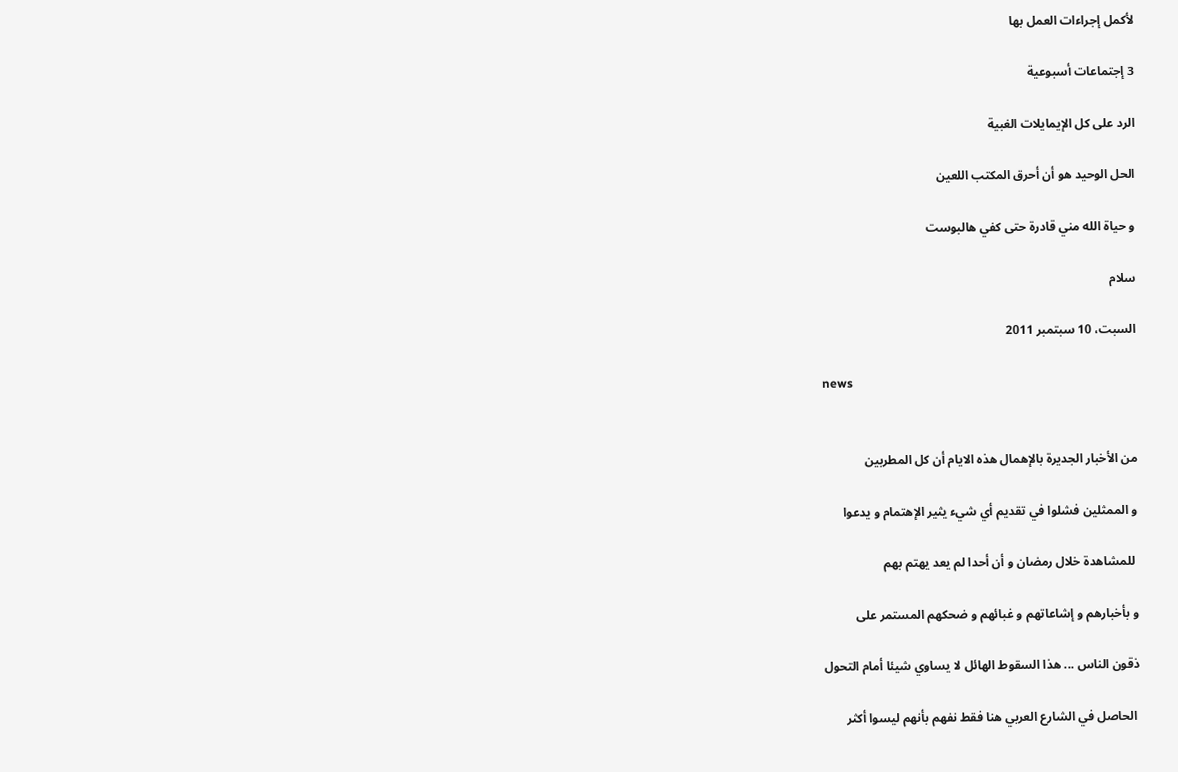لأكمل إجراءات العمل بها

3 إجتماعات أسبوعية

الرد على كل الإيمايلات الغبية

الحل الوحيد هو أن أحرق المكتب اللعين

و حياة الله مني قادرة حتى كفي هالبوست

سلام

السبت، 10 سبتمبر 2011

news


من الأخبار الجديرة بالإهمال هذه الايام أن كل المطربين

و الممثلين فشلوا في تقديم أي شيء يثير الإهتمام و يدعوا

 للمشاهدة خلال رمضان و أن أحدا لم يعد يهتم بهم

و بأخبارهم و إشاعاتهم و غبائهم و ضحكهم المستمر على

ذقون الناس ... هذا السقوط الهائل لا يساوي شيئا أمام التحول

 الحاصل في الشارع العربي هنا فقط نفهم بأنهم ليسوا أكثر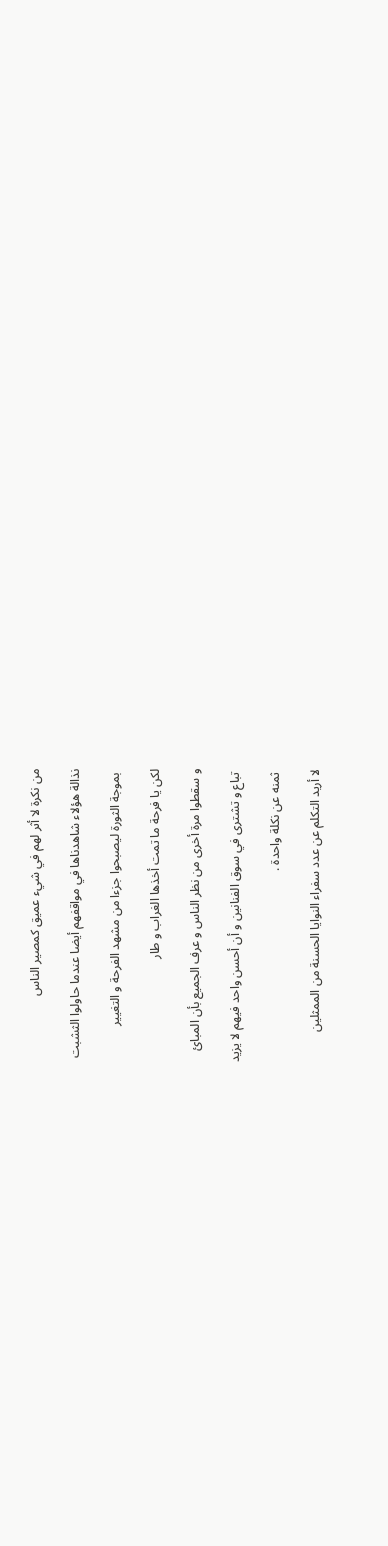من نكرة لا أثر لهم في شيء عميق كمصير الناس

نذالة هؤلاء شاهدناها في مواقفهم أيضا عندما حاولوا الثشبت

 بموجة الثورة ليصبحوا جزءا من مشهد الفرحة و التغيير

لكن يا فرحة ما تمت أخذها الغراب و طار

و سقطوا مرة أخرى من نظر الناس و عرف الجميع بأن المبائ

 تباع و تشترى في سوق الفنانين و أن أحسن واحد فيهم لا يزيد

 ثمنه عن نكلة واحدة .

لا أريد التكلم عن عدد سفراء النوايا الحسنة من الممثلين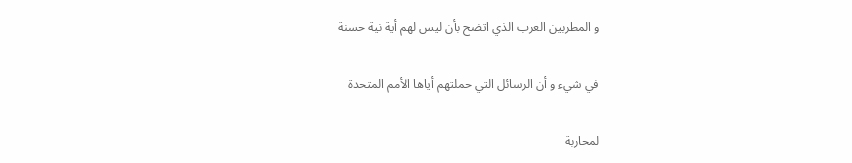و المطربين العرب الذي اتضح بأن ليس لهم أية نية حسنة

في شيء و أن الرسائل التي حملتهم أياها الأمم المتحدة

لمحاربة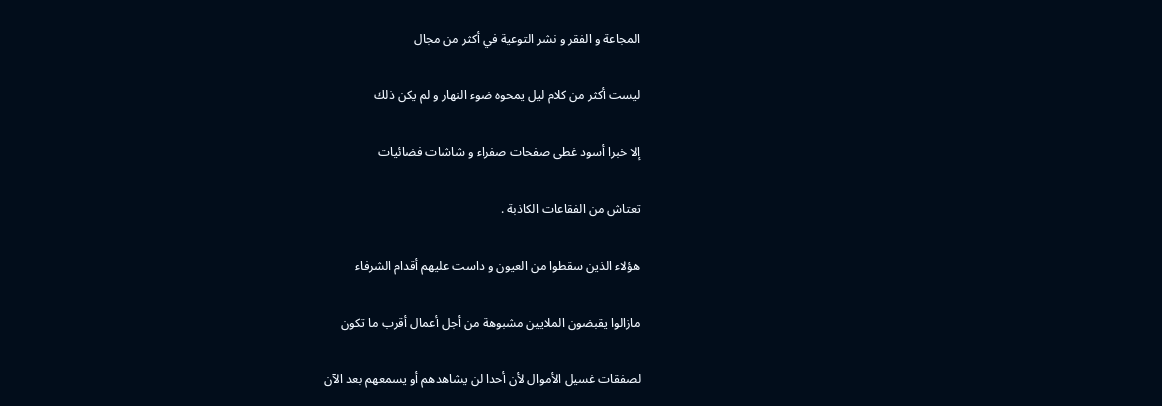المجاعة و الفقر و نشر التوعية في أكثر من مجال

ليست أكثر من كلام ليل يمحوه ضوء النهار و لم يكن ذلك

إلا خبرا أسود غطى صفحات صفراء و شاشات فضائيات

تعتاش من الفقاعات الكاذبة .

هؤلاء الذين سقطوا من العيون و داست عليهم أقدام الشرفاء

مازالوا يقبضون الملايين مشبوهة من أجل أعمال أقرب ما تكون

لصفقات غسيل الأموال لأن أحدا لن يشاهدهم أو يسمعهم بعد الآن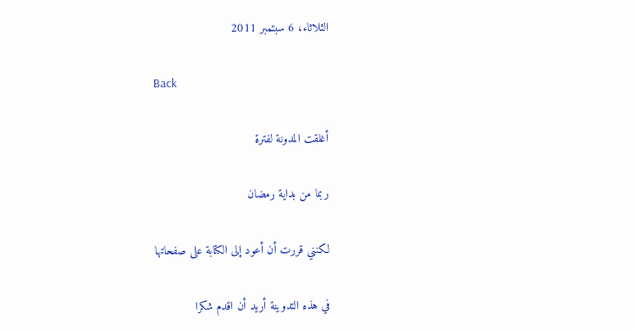الثلاثاء، 6 سبتمبر 2011

Back

أغلقت المدونة لفترة

ربما من بداية رمضان

لكنني قررت أن أعود إلى الكتابة على صفحاتها

في هذه التدوينة أريد أن اقدم شكرا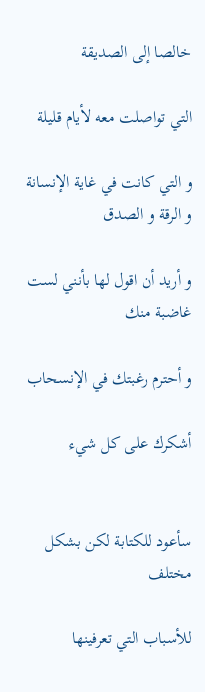خالصا إلى الصديقة

التي تواصلت معه لأيام قليلة

و التي كانت في غاية الإنسانة و الرقة و الصدق

و أريد أن اقول لها بأنني لست غاضبة منك

و أحترم رغبتك في الإنسحاب

أشكرك على كل شيء


سأعود للكتابة لكن بشكل مختلف

للأسباب التي تعرفينها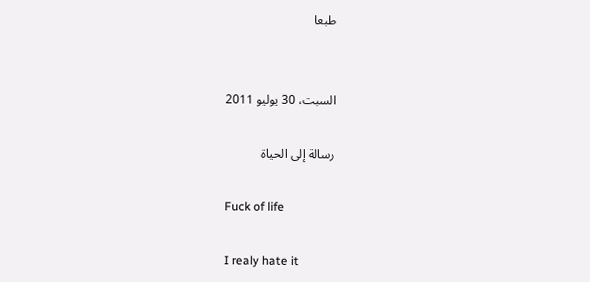طبعا


السبت، 30 يوليو 2011

رسالة إلى الحياة

Fuck of life

I realy hate it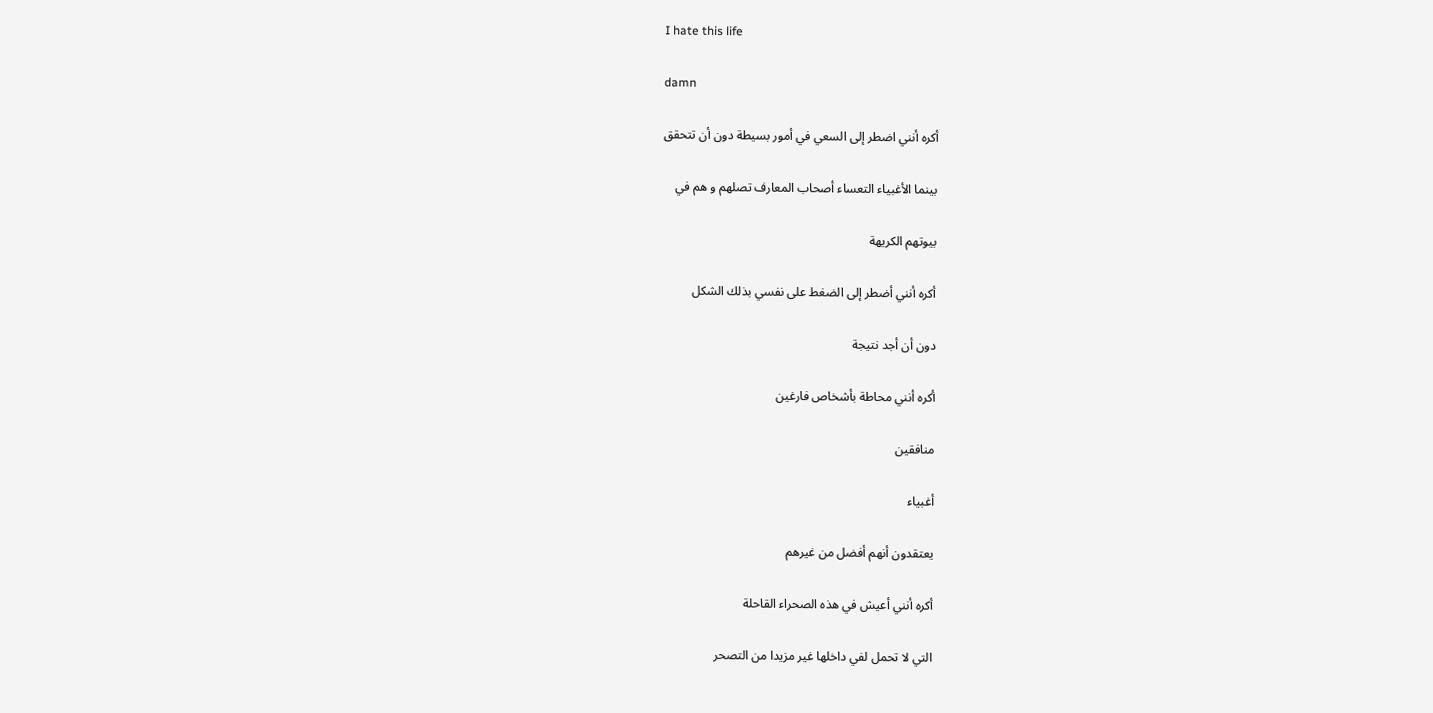I hate this life

damn

أكره أنني اضطر إلى السعي في أمور بسيطة دون أن تتحقق

بينما الأغبياء التعساء أصحاب المعارف تصلهم و هم في

بيوتهم الكريهة

أكره أنني أضطر إلى الضغط على نفسي بذلك الشكل

دون أن أجد نتيجة

أكره أنني محاطة بأشخاص فارغين

منافقين

أغبياء

يعتقدون أنهم أفضل من غيرهم

أكره أنني أعيش في هذه الصحراء القاحلة

التي لا تحمل لفي داخلها غير مزيدا من التصحر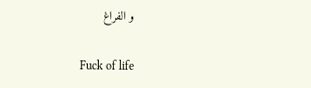و الفراغ

Fuck of life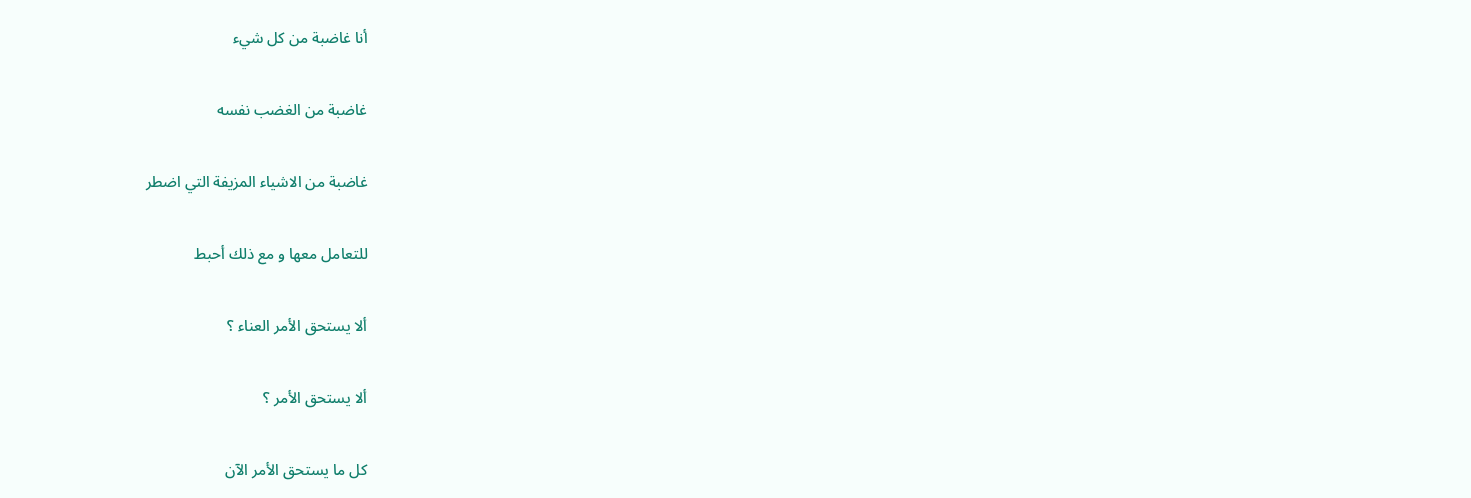أنا غاضبة من كل شيء

غاضبة من الغضب نفسه

غاضبة من الاشياء المزيفة التي اضطر

للتعامل معها و مع ذلك أحبط

ألا يستحق الأمر العناء ؟

ألا يستحق الأمر ؟

كل ما يستحق الأمر الآن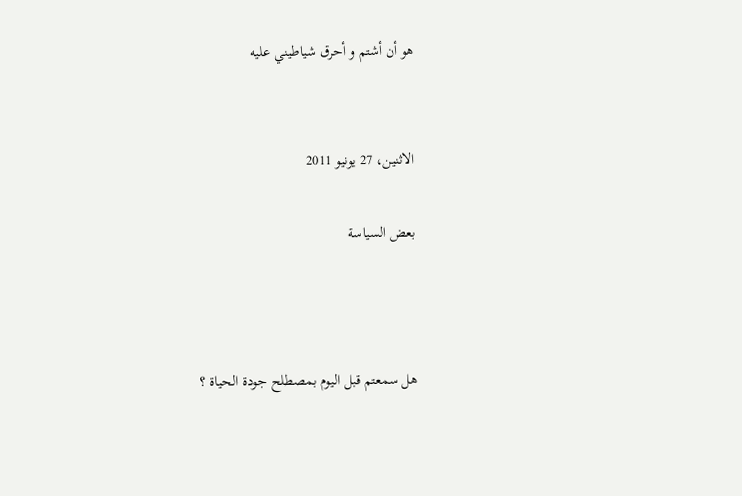هو أن أشتم و أحرق شياطيني عليه


الاثنين، 27 يونيو 2011

بعض السياسة



هل سمعتم قبل اليوم بمصطلح جودة الحياة ؟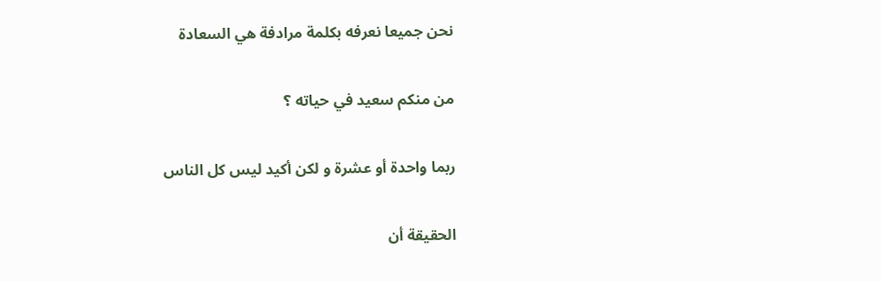نحن جميعا نعرفه بكلمة مرادفة هي السعادة

من منكم سعيد في حياته ؟

ربما واحدة أو عشرة و لكن أكيد ليس كل الناس

الحقيقة أن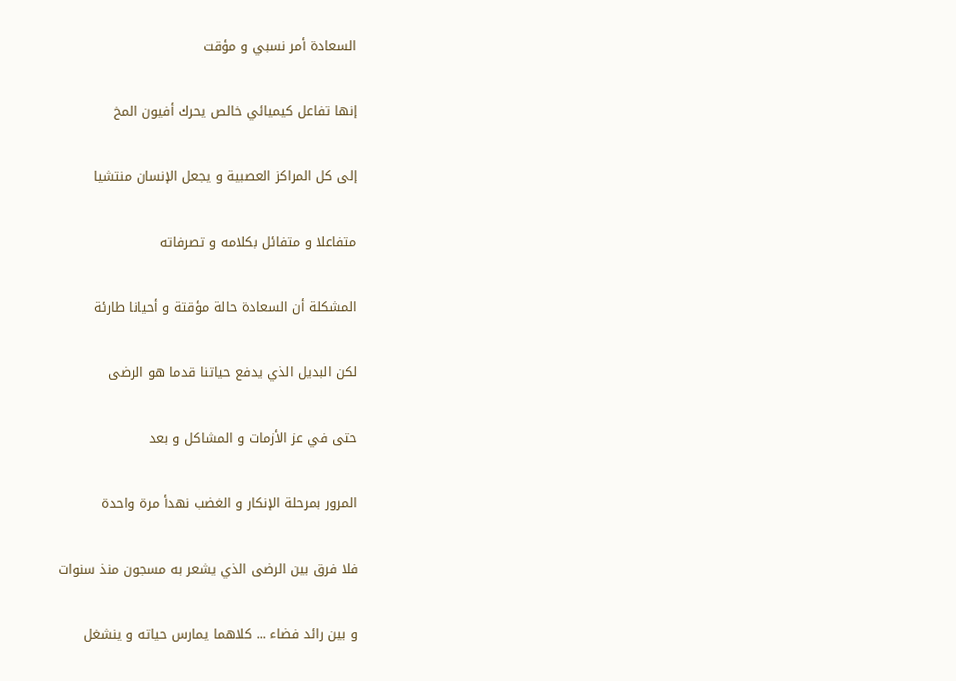السعادة أمر نسبي و مؤقت

إنها تفاعل كيميائي خالص يحرك أفيون المخ

إلى كل المراكز العصبية و يجعل الإنسان منتشيا

متفاعلا و متفائل بكلامه و تصرفاته

المشكلة أن السعادة حالة مؤقتة و أحيانا طارئة

لكن البديل الذي يدفع حياتنا قدما هو الرضى

حتى في عز الأزمات و المشاكل و بعد

المرور بمرحلة الإنكار و الغضب نهدأ مرة واحدة

فلا فرق بين الرضى الذي يشعر به مسجون منذ سنوات

و بين رائد فضاء ... كلاهما يمارس حياته و ينشغل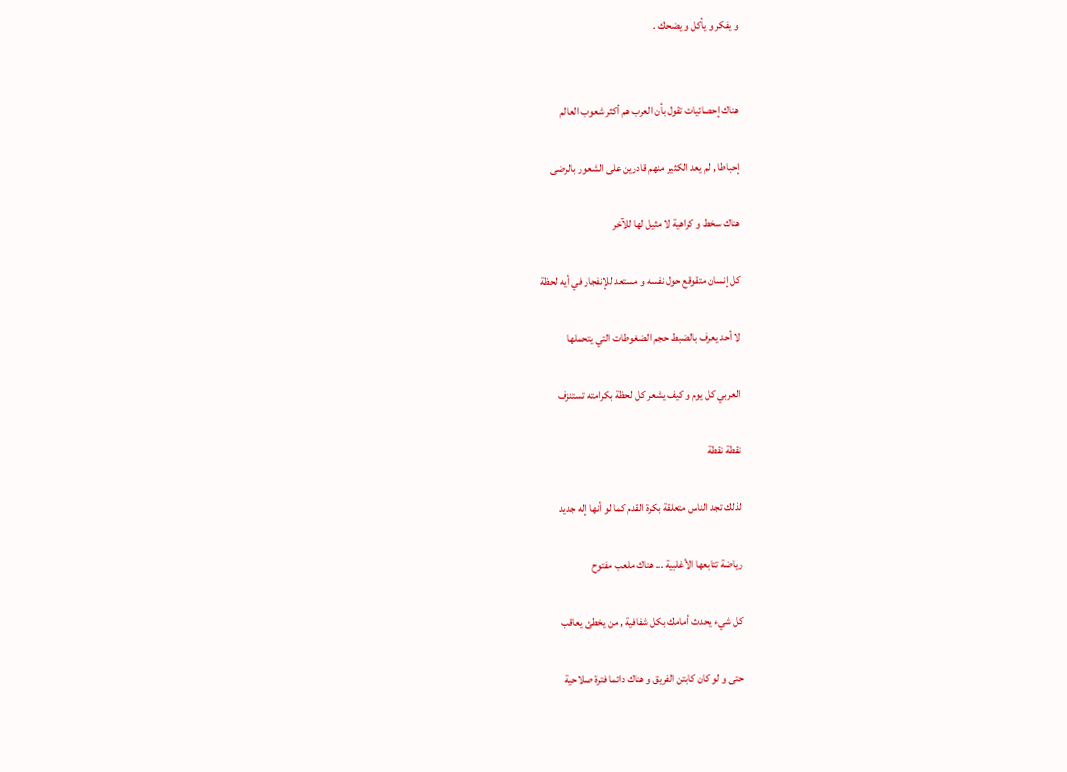و يفكر و يأكل و يضحك .


هناك إحصائيات تقول بأن العرب هم أكثر شعوب العالم

إحباطا , لم يعد الكثير منهم قادرين على الشعور بالرضى

هناك سخط و كراهية لا مثيل لها للآخر

كل إنسان متقوقع حول نفسه و مستعد للإنفجار في أيه لحظة

لا أحد يعرف بالضبط حجم الضغوطات التي يتحملها

العربي كل يوم و كيف يشعر كل لحظة بكرامته تستنزف

نقطة نقطة

لذلك تجد الناس متعلقة بكرة القدم كما لو أنها إله جديد

رياضة تتابعها الأغلبية ... هناك ملعب مفتوح

كل شيء يحدث أمامك بكل شفافية , من يخطئ يعاقب

حتى و لو كان كابتن الفريق و هناك دائما فترة صلاحية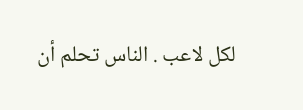لكل لاعب . الناس تحلم أن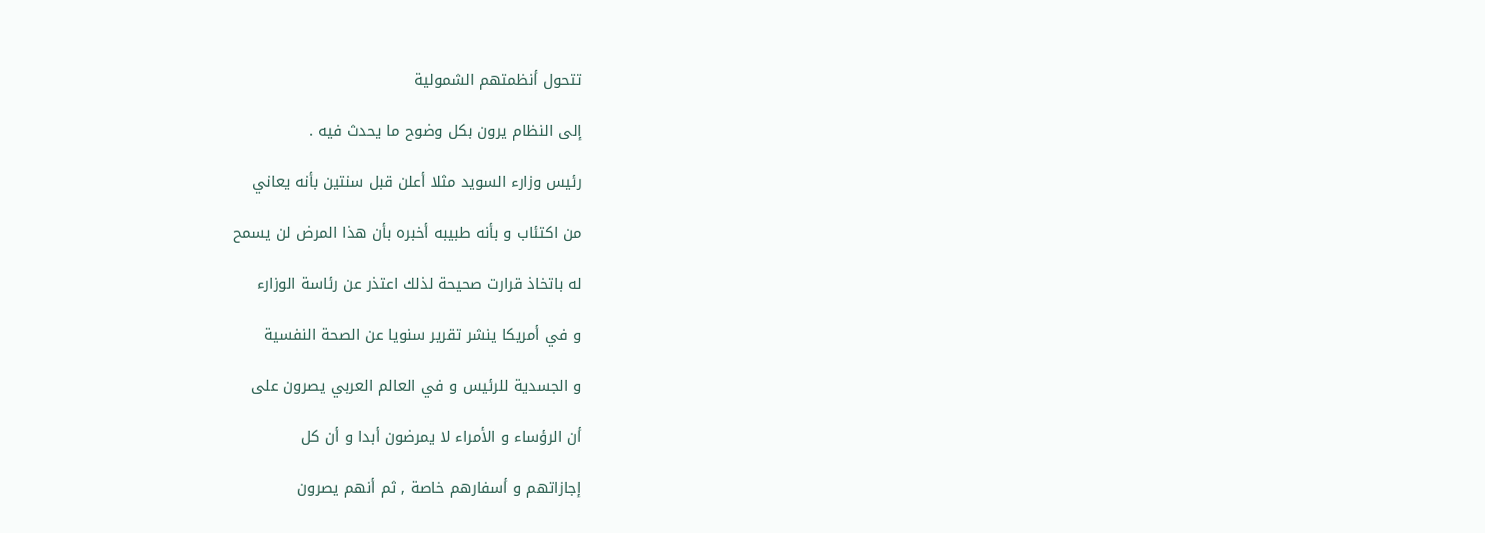تتحول أنظمتهم الشمولية

إلى النظام يرون بكل وضوح ما يحدث فيه .

رئيس وزارء السويد مثلا أعلن قبل سنتين بأنه يعاني

من اكتئاب و بأنه طبيبه أخبره بأن هذا المرض لن يسمح

له باتخاذ قرارت صحيحة لذلك اعتذر عن رئاسة الوزارء

و في أمريكا ينشر تقرير سنويا عن الصحة النفسية

و الجسدية للرئيس و في العالم العربي يصرون على

أن الرؤساء و الأمراء لا يمرضون أبدا و أن كل

إجازاتهم و أسفارهم خاصة , ثم أنهم يصرون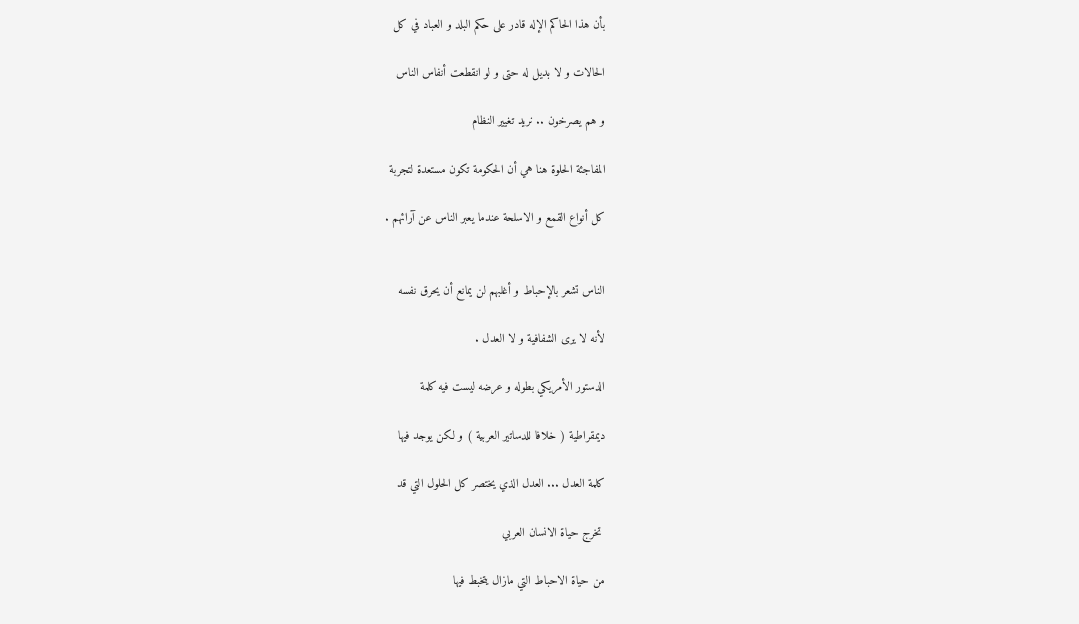بأن هذا الحاكم الإله قادر على حكم البلد و العباد في كل

الحالات و لا بديل له حتى و لو انقطعت أنفاس الناس

و هم يصرخون .. نريد تغيير النظام

المفاجئة الحلوة هنا هي أن الحكومة تكون مستعدة لتجربة

كل أنواع القمع و الاسلحة عندما يعبر الناس عن آرائهم .


الناس تشعر بالإحباط و أغلبهم لن يمانع أن يحرق نفسه

لأنه لا يرى الشفافية و لا العدل .

الدستور الأمريكي بطوله و عرضه ليست فيه كلمة

ديمقراطية ( خلافا للدساتير العربية ) و لكن يوجد فيها

كلمة العدل ... العدل الذي يختصر كل الحلول التي قد

 تخرج حياة الانسان العربي

من حياة الاحباط التي مازال يتخبط فيها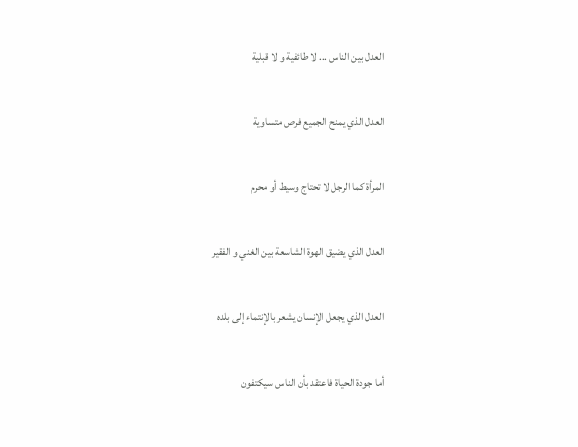العدل بين الناس ... لا طائفية و لا قبلية

العدل الذي يمنح الجميع فرص متساوية

المرأة كما الرجل لا تحتاج وسيط أو محرم

العدل الذي يضيق الهوة الشاسعة بين الغني و الفقير

العدل الذي يجعل الإنسان يشعر بالإنتماء إلى بلده

أما جودة الحياة فاعتقد بأن الناس سيكتفون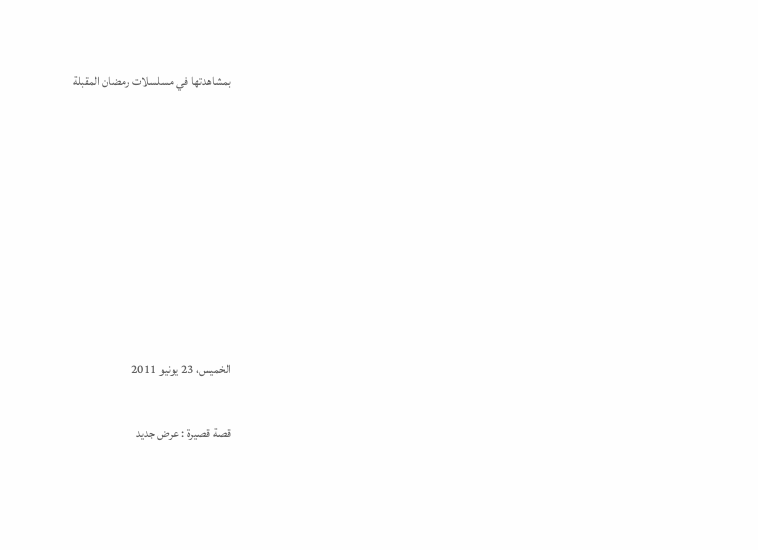بمشاهدتها في مسلسلات رمضان المقبلة








الخميس، 23 يونيو 2011

قصة قصيرة : عرض جديد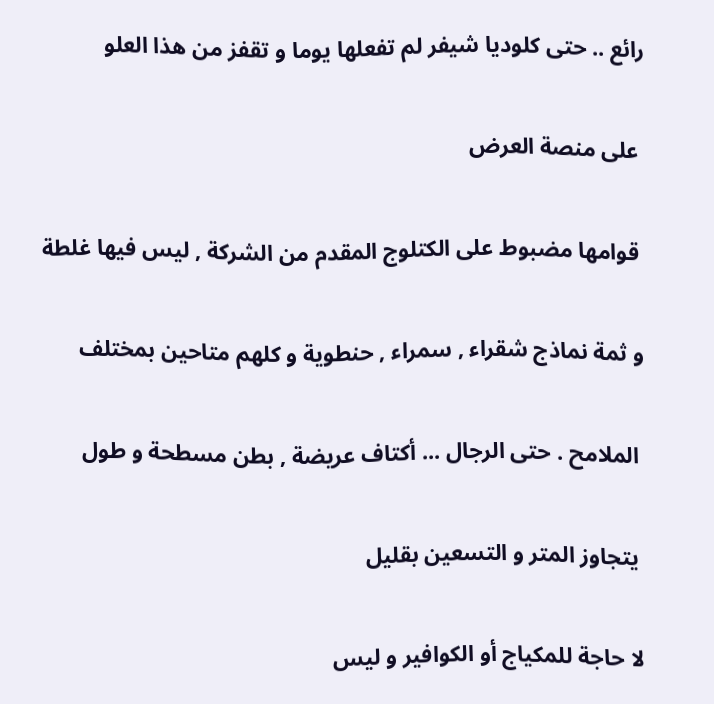رائع .. حتى كلوديا شيفر لم تفعلها يوما و تقفز من هذا العلو

 على منصة العرض

 قوامها مضبوط على الكتلوج المقدم من الشركة , ليس فيها غلطة

و ثمة نماذج شقراء , سمراء , حنطوية و كلهم متاحين بمختلف

 الملامح . حتى الرجال ... أكتاف عريضة , بطن مسطحة و طول

 يتجاوز المتر و التسعين بقليل

لا حاجة للمكياج أو الكوافير و ليس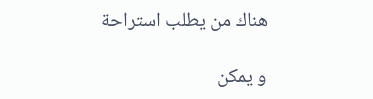هناك من يطلب استراحة

و يمكن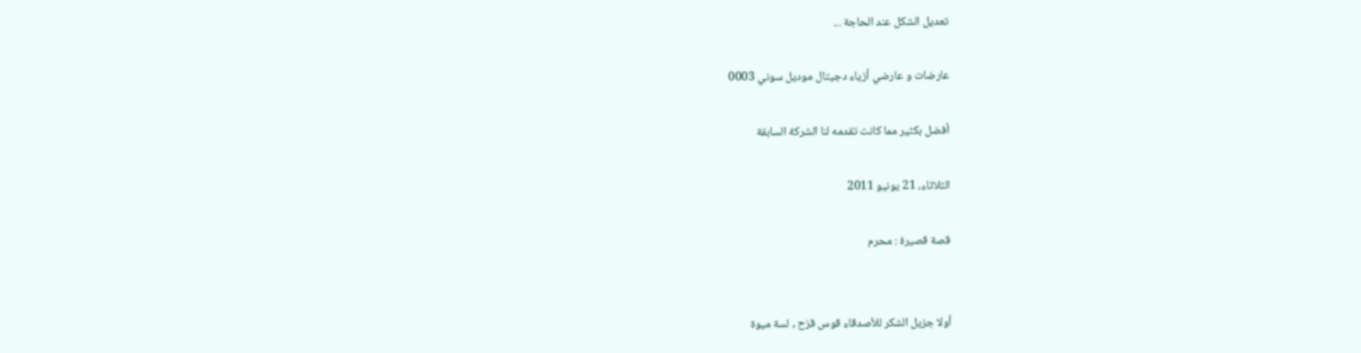تعديل الشكل عند الحاجة ...

عارضات و عارضي أزياء دجيتال موديل سوني 0003

أفضل بكثير مما كانت تقدمه لنا الشركة السابقة

الثلاثاء، 21 يونيو 2011

قصة قصيرة : محرم


أولا جزيل الشكر للأصدقاء قوس قزح , لسة ميوة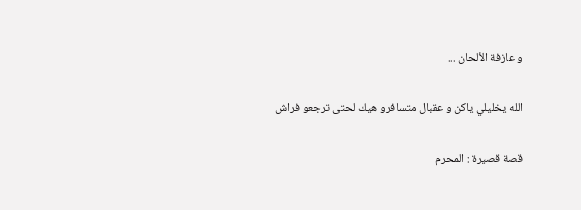و عازفة الألحان ...

الله يخليلي ياكن و عقبال متسافرو هيك لحتى ترجعو فراش

قصة قصيرة : المحرم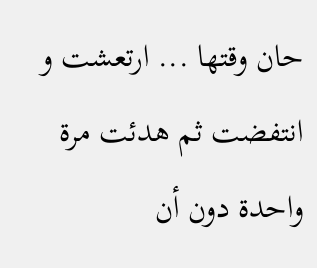حان وقتها ... ارتعشت و انتفضت ثم هدئت مرة واحدة دون أن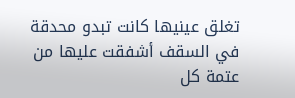تغلق عينيها كانت تبدو محدقة في السقف أشفقت عليها من عتمة كل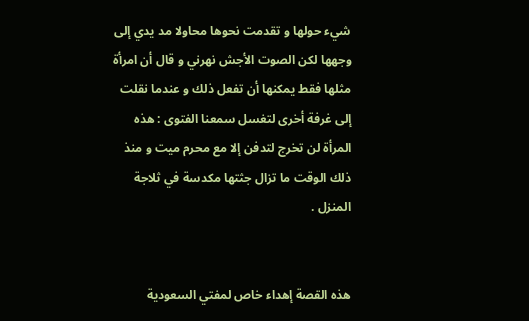شيء حولها و تقدمت نحوها محاولا مد يدي إلى وجهها لكن الصوت الأجش نهرني و قال أن امرأة مثلها فقط يمكنها أن تفعل ذلك و عندما نقلت إلى غرفة أخرى لتغسل سمعنا الفتوى : هذه المرأة لن تخرج لتدفن إلا مع محرم ميت و منذ ذلك الوقت ما تزال جثتها مكدسة في ثلاجة المنزل .


هذه القصة إهداء خاص لمفتي السعودية